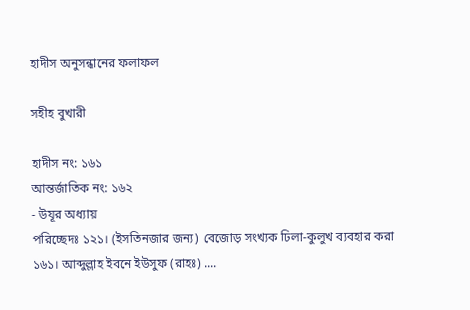হাদীস অনুসন্ধানের ফলাফল

সহীহ বুখারী

হাদীস নং: ১৬১
আন্তর্জাতিক নং: ১৬২
- উযূর অধ্যায়
পরিচ্ছেদঃ ১২১। (ইসতিনজার জন্য) বেজোড় সংখ্যক ঢিলা-কুলুখ ব্যবহার করা
১৬১। আব্দুল্লাহ ইবনে ইউসুফ (রাহঃ) ....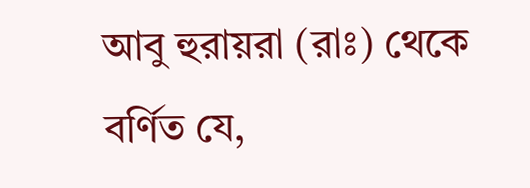আবু হুরায়রা (রাঃ) থেকে বর্ণিত যে,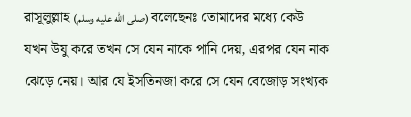রাসূলুল্লাহ (صلى الله عليه وسلم) বলেছেনঃ তোমাদের মধ্যে কেউ যখন উযু করে তখন সে যেন নাকে পানি দেয়, এরপর যেন নাক ঝেড়ে নেয়। আর যে ইসতিনজা করে সে যেন বেজোড় সংখ্যক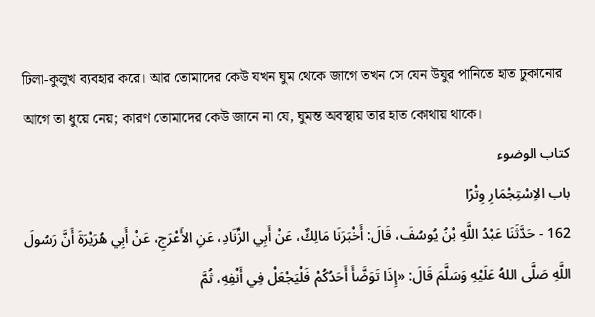ঢিলা-কুলুখ ব্যবহার করে। আর তোমাদের কেউ যখন ঘুম থেকে জাগে তখন সে যেন উযুর পানিতে হাত ঢুকানোর আগে তা ধুয়ে নেয়; কারণ তোমাদের কেউ জানে না যে, ঘুমন্ত অবস্থায় তার হাত কোথায় থাকে।
كتاب الوضوء
باب الاِسْتِجْمَارِ وِتْرًا
162 - حَدَّثَنَا عَبْدُ اللَّهِ بْنُ يُوسُفَ، قَالَ: أَخْبَرَنَا مَالِكٌ، عَنْ أَبِي الزِّنَادِ، عَنِ الأَعْرَجِ، عَنْ أَبِي هُرَيْرَةَ أَنَّ رَسُولَ اللَّهِ صَلَّى اللهُ عَلَيْهِ وَسَلَّمَ قَالَ: «إِذَا تَوَضَّأَ أَحَدُكُمْ فَلْيَجْعَلْ فِي أَنْفِهِ، ثُمَّ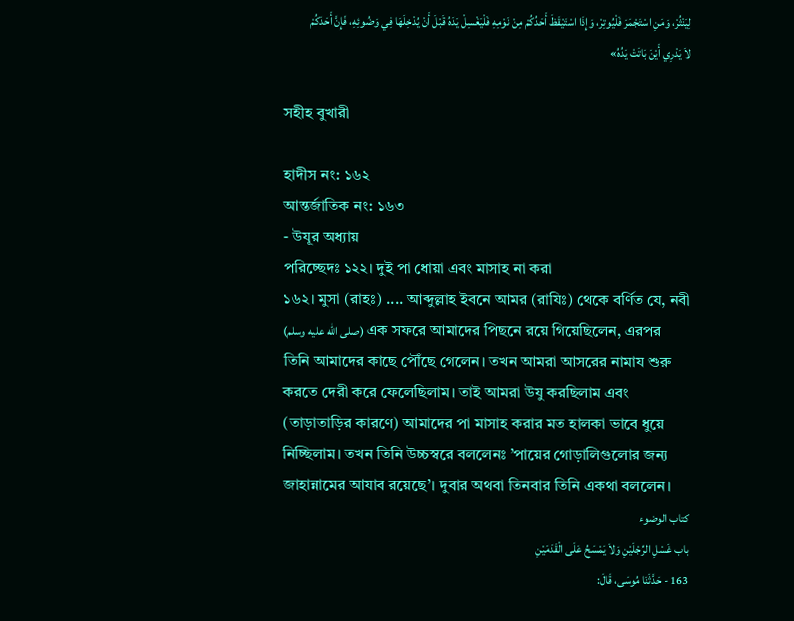لِيَنْثُرْ، وَمَنِ اسْتَجْمَرَ فَلْيُوتِرْ، وَإِذَا اسْتَيْقَظَ أَحَدُكُمْ مِنْ نَوْمِهِ فَلْيَغْسِلْ يَدَهُ قَبْلَ أَنْ يُدْخِلَهَا فِي وَضُوئِهِ، فَإِنَّ أَحَدَكُمْ لاَ يَدْرِي أَيْنَ بَاتَتْ يَدُهُ»

সহীহ বুখারী

হাদীস নং: ১৬২
আন্তর্জাতিক নং: ১৬৩
- উযূর অধ্যায়
পরিচ্ছেদঃ ১২২। দুই পা ধোয়া এবং মাসাহ না করা
১৬২। মুসা (রাহঃ) .... আব্দুল্লাহ ইবনে আমর (রাযিঃ) থেকে বর্ণিত যে, নবী (صلى الله عليه وسلم) এক সফরে আমাদের পিছনে রয়ে গিয়েছিলেন, এরপর তিনি আমাদের কাছে পৌঁছে গেলেন। তখন আমরা আসরের নামায শুরু করতে দেরী করে ফেলেছিলাম। তাই আমরা উযু করছিলাম এবং (তাড়াতাড়ির কারণে) আমাদের পা মাসাহ করার মত হালকা ভাবে ধুয়ে নিচ্ছিলাম। তখন তিনি উচ্চস্বরে বললেনঃ ’পায়ের গোড়ালিগুলোর জন্য জাহান্নামের আযাব রয়েছে’। দুবার অথবা তিনবার তিনি একথা বললেন।
كتاب الوضوء
باب غَسْلِ الرِّجْلَيْنِ وَلاَ يَمْسَحُ عَلَى الْقَدَمَيْنِ
163 - حَدَّثَنَا مُوسَى، قَالَ: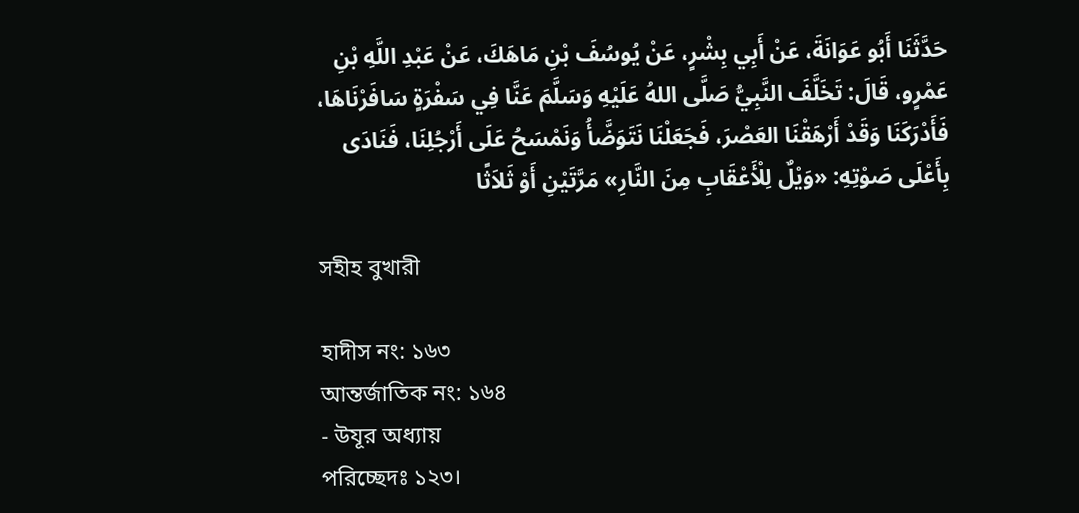حَدَّثَنَا أَبُو عَوَانَةَ، عَنْ أَبِي بِشْرٍ، عَنْ يُوسُفَ بْنِ مَاهَكَ، عَنْ عَبْدِ اللَّهِ بْنِ عَمْرٍو، قَالَ: تَخَلَّفَ النَّبِيُّ صَلَّى اللهُ عَلَيْهِ وَسَلَّمَ عَنَّا فِي سَفْرَةٍ سَافَرْنَاهَا، فَأَدْرَكَنَا وَقَدْ أَرْهَقْنَا العَصْرَ، فَجَعَلْنَا نَتَوَضَّأُ وَنَمْسَحُ عَلَى أَرْجُلِنَا، فَنَادَى بِأَعْلَى صَوْتِهِ: «وَيْلٌ لِلْأَعْقَابِ مِنَ النَّارِ» مَرَّتَيْنِ أَوْ ثَلاَثًا

সহীহ বুখারী

হাদীস নং: ১৬৩
আন্তর্জাতিক নং: ১৬৪
- উযূর অধ্যায়
পরিচ্ছেদঃ ১২৩।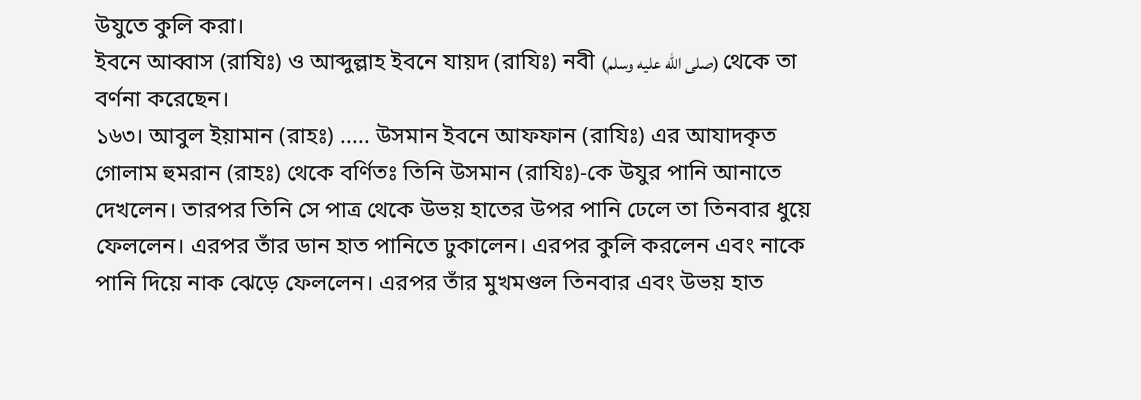উযুতে কুলি করা।
ইবনে আব্বাস (রাযিঃ) ও আব্দুল্লাহ ইবনে যায়দ (রাযিঃ) নবী (صلى الله عليه وسلم) থেকে তা বর্ণনা করেছেন।
১৬৩। আবুল ইয়ামান (রাহঃ) ..... উসমান ইবনে আফফান (রাযিঃ) এর আযাদকৃত গোলাম হুমরান (রাহঃ) থেকে বর্ণিতঃ তিনি উসমান (রাযিঃ)-কে উযুর পানি আনাতে দেখলেন। তারপর তিনি সে পাত্র থেকে উভয় হাতের উপর পানি ঢেলে তা তিনবার ধুয়ে ফেললেন। এরপর তাঁর ডান হাত পানিতে ঢুকালেন। এরপর কুলি করলেন এবং নাকে পানি দিয়ে নাক ঝেড়ে ফেললেন। এরপর তাঁর মুখমণ্ডল তিনবার এবং উভয় হাত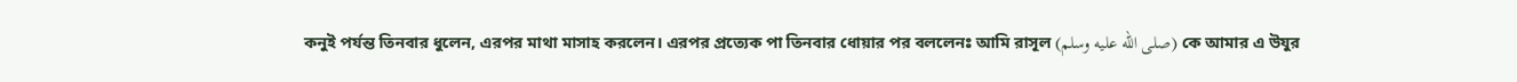কনুই পর্যন্ত তিনবার ধুলেন, এরপর মাথা মাসাহ করলেন। এরপর প্রত্যেক পা তিনবার ধোয়ার পর বললেনঃ আমি রাসূল (صلى الله عليه وسلم) কে আমার এ উযুর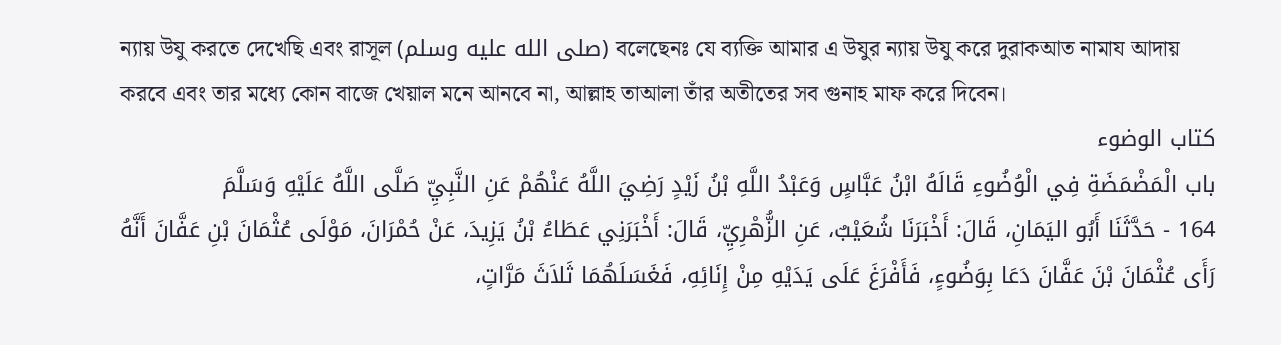ন্যায় উযু করতে দেখেছি এবং রাসূল (صلى الله عليه وسلم) বলেছেনঃ যে ব্যক্তি আমার এ উযুর ন্যায় উযু করে দুরাকআত নামায আদায় করবে এবং তার মধ্যে কোন বাজে খেয়াল মনে আনবে না, আল্লাহ তাআলা তাঁর অতীতের সব গুনাহ মাফ করে দিবেন।
كتاب الوضوء
باب الْمَضْمَضَةِ فِي الْوُضُوءِ قَالَهُ ابْنُ عَبَّاسٍ وَعَبْدُ اللَّهِ بْنُ زَيْدٍ رَضِيَ اللَّهُ عَنْهُمْ عَنِ النَّبِيِّ صَلَّى اللَّهُ عَلَيْهِ وَسَلَّمَ
164 - حَدَّثَنَا أَبُو اليَمَانِ، قَالَ: أَخْبَرَنَا شُعَيْبٌ، عَنِ الزُّهْرِيِّ، قَالَ: أَخْبَرَنِي عَطَاءُ بْنُ يَزِيدَ، عَنْ حُمْرَانَ، مَوْلَى عُثْمَانَ بْنِ عَفَّانَ أَنَّهُ رَأَى عُثْمَانَ بْنَ عَفَّانَ دَعَا بِوَضُوءٍ، فَأَفْرَغَ عَلَى يَدَيْهِ مِنْ إِنَائِهِ، فَغَسَلَهُمَا ثَلاَثَ مَرَّاتٍ،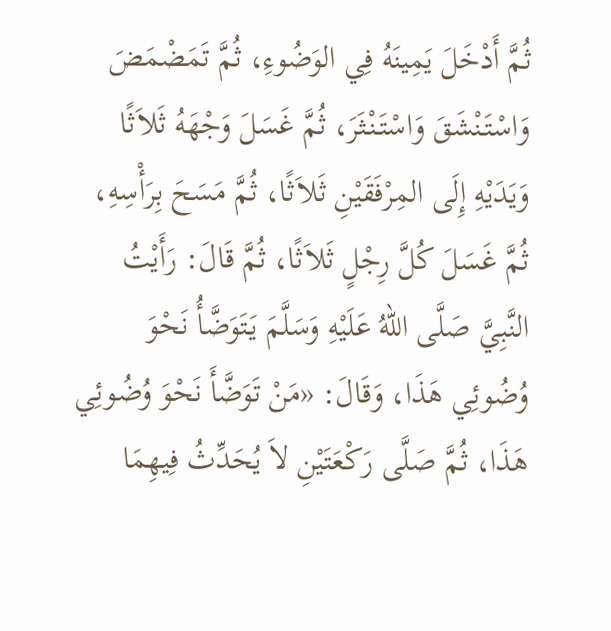ثُمَّ أَدْخَلَ يَمِينَهُ فِي الوَضُوءِ، ثُمَّ تَمَضْمَضَ وَاسْتَنْشَقَ وَاسْتَنْثَرَ، ثُمَّ غَسَلَ وَجْهَهُ ثَلاَثًا وَيَدَيْهِ إِلَى المِرْفَقَيْنِ ثَلاَثًا، ثُمَّ مَسَحَ بِرَأْسِهِ، ثُمَّ غَسَلَ كُلَّ رِجْلٍ ثَلاَثًا، ثُمَّ قَالَ: رَأَيْتُ النَّبِيَّ صَلَّى اللهُ عَلَيْهِ وَسَلَّمَ يَتَوَضَّأُ نَحْوَ وُضُوئِي هَذَا، وَقَالَ: «مَنْ تَوَضَّأَ نَحْوَ وُضُوئِي هَذَا، ثُمَّ صَلَّى رَكْعَتَيْنِ لاَ يُحَدِّثُ فِيهِمَا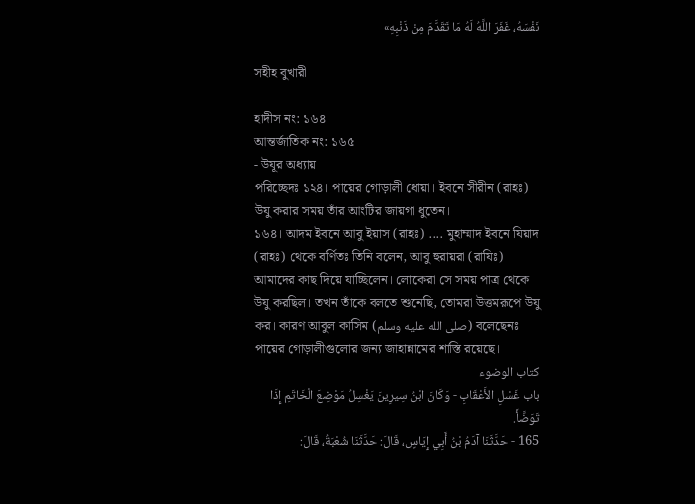نَفْسَهُ، غَفَرَ اللَّهُ لَهُ مَا تَقَدَّمَ مِنْ ذَنْبِهِ»

সহীহ বুখারী

হাদীস নং: ১৬৪
আন্তর্জাতিক নং: ১৬৫
- উযূর অধ্যায়
পরিচ্ছেদঃ ১২৪। পায়ের গোড়ালী ধোয়া। ইবনে সীরীন (রাহঃ) উযু করার সময় তাঁর আংটির জায়গা ধুতেন।
১৬৪। আদম ইবনে আবু ইয়াস (রাহঃ) .... মুহাম্মাদ ইবনে যিয়াদ (রাহঃ) থেকে বর্ণিতঃ তিনি বলেন, আবু হুরায়রা (রাযিঃ) আমাদের কাছ দিয়ে যাচ্ছিলেন। লোকেরা সে সময় পাত্র থেকে উযু করছিল। তখন তাঁকে বলতে শুনেছি, তোমরা উত্তমরূপে উযু কর। কারণ আবুল কাসিম (صلى الله عليه وسلم) বলেছেনঃ পায়ের গোড়ালীগুলোর জন্য জাহান্নামের শাস্তি রয়েছে।
كتاب الوضوء
باب غَسْلِ الأَعْقَابِ - وَكَانَ ابْنُ سِيرِينَ يَغْسِلُ مَوْضِعَ الْخَاتَمِ إِذَا تَوَضَّأَ.
165 - حَدَّثَنَا آدَمُ بْنُ أَبِي إِيَاسٍ، قَالَ: حَدَّثَنَا شُعْبَةُ، قَالَ: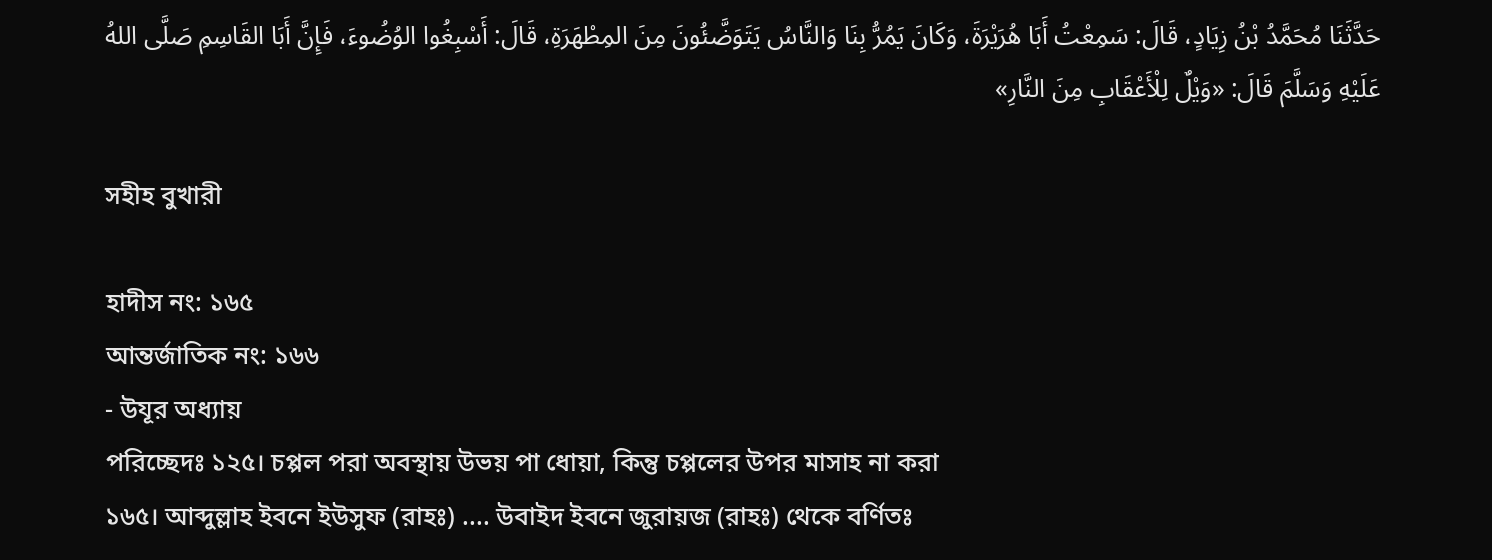حَدَّثَنَا مُحَمَّدُ بْنُ زِيَادٍ، قَالَ: سَمِعْتُ أَبَا هُرَيْرَةَ، وَكَانَ يَمُرُّ بِنَا وَالنَّاسُ يَتَوَضَّئُونَ مِنَ المِطْهَرَةِ، قَالَ: أَسْبِغُوا الوُضُوءَ، فَإِنَّ أَبَا القَاسِمِ صَلَّى اللهُ عَلَيْهِ وَسَلَّمَ قَالَ: «وَيْلٌ لِلْأَعْقَابِ مِنَ النَّارِ»

সহীহ বুখারী

হাদীস নং: ১৬৫
আন্তর্জাতিক নং: ১৬৬
- উযূর অধ্যায়
পরিচ্ছেদঃ ১২৫। চপ্পল পরা অবস্থায় উভয় পা ধোয়া, কিন্তু চপ্পলের উপর মাসাহ না করা
১৬৫। আব্দুল্লাহ ইবনে ইউসুফ (রাহঃ) .... উবাইদ ইবনে জুরায়জ (রাহঃ) থেকে বর্ণিতঃ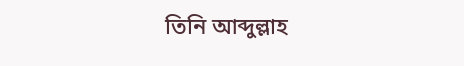তিনি আব্দুল্লাহ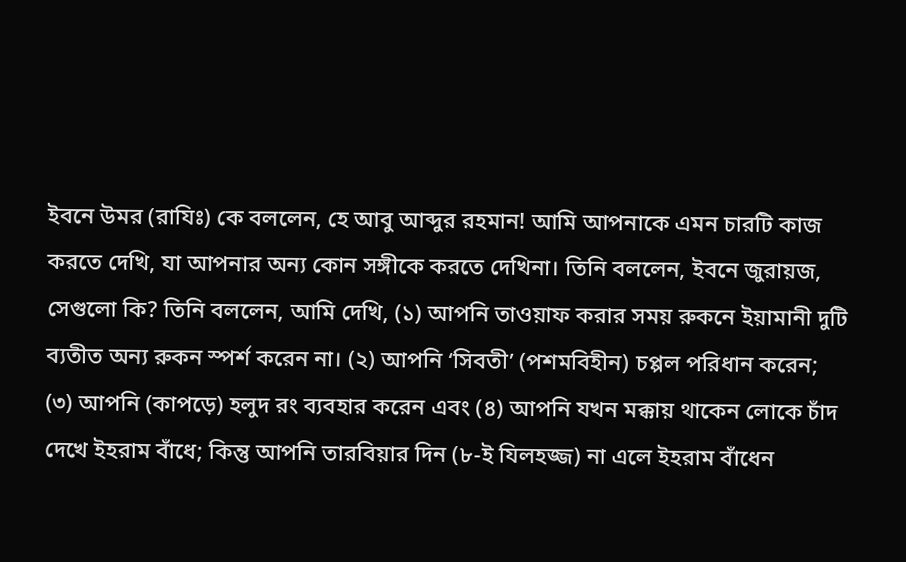ইবনে উমর (রাযিঃ) কে বললেন, হে আবু আব্দুর রহমান! আমি আপনাকে এমন চারটি কাজ করতে দেখি, যা আপনার অন্য কোন সঙ্গীকে করতে দেখিনা। তিনি বললেন, ইবনে জুরায়জ, সেগুলো কি? তিনি বললেন, আমি দেখি, (১) আপনি তাওয়াফ করার সময় রুকনে ইয়ামানী দুটি ব্যতীত অন্য রুকন স্পর্শ করেন না। (২) আপনি ‘সিবতী’ (পশমবিহীন) চপ্পল পরিধান করেন; (৩) আপনি (কাপড়ে) হলুদ রং ব্যবহার করেন এবং (৪) আপনি যখন মক্কায় থাকেন লোকে চাঁদ দেখে ইহরাম বাঁধে; কিন্তু আপনি তারবিয়ার দিন (৮-ই যিলহজ্জ) না এলে ইহরাম বাঁধেন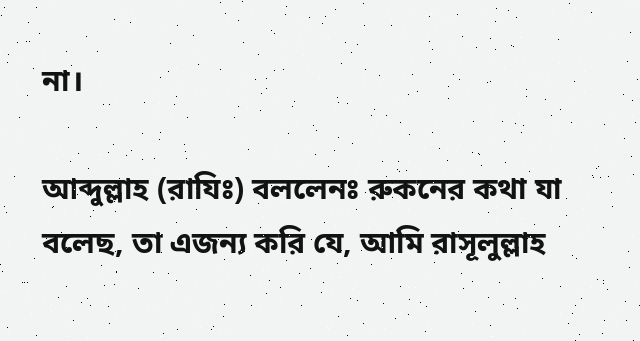না।

আব্দুল্লাহ (রাযিঃ) বললেনঃ রুকনের কথা যা বলেছ, তা এজন্য করি যে, আমি রাসূলুল্লাহ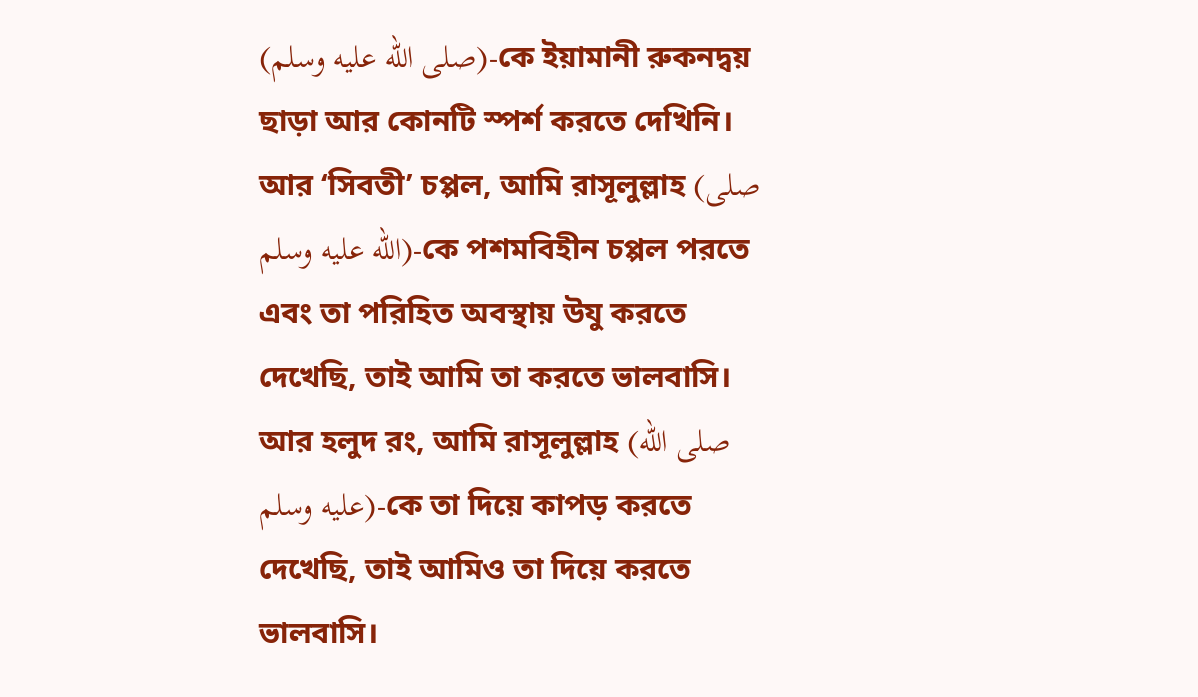(صلى الله عليه وسلم)-কে ইয়ামানী রুকনদ্বয় ছাড়া আর কোনটি স্পর্শ করতে দেখিনি। আর ‘সিবতী’ চপ্পল, আমি রাসূলুল্লাহ (صلى الله عليه وسلم)-কে পশমবিহীন চপ্পল পরতে এবং তা পরিহিত অবস্থায় উযু করতে দেখেছি, তাই আমি তা করতে ভালবাসি। আর হলুদ রং, আমি রাসূলুল্লাহ (صلى الله عليه وسلم)-কে তা দিয়ে কাপড় করতে দেখেছি, তাই আমিও তা দিয়ে করতে ভালবাসি।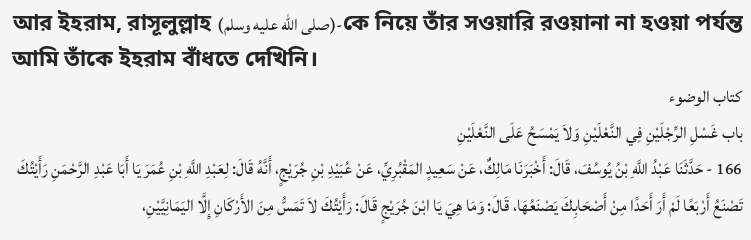আর ইহরাম, রাসূলুল্লাহ (صلى الله عليه وسلم)-কে নিয়ে তাঁর সওয়ারি রওয়ানা না হওয়া পর্যন্ত আমি তাঁকে ইহরাম বাঁধতে দেখিনি।
كتاب الوضوء
باب غَسْلِ الرِّجْلَيْنِ فِي النَّعْلَيْنِ وَلاَ يَمْسَحُ عَلَى النَّعْلَيْنِ
166 - حَدَّثَنَا عَبْدُ اللَّهِ بْنُ يُوسُفَ، قَالَ: أَخْبَرَنَا مَالِكٌ، عَنْ سَعِيدٍ المَقْبُرِيِّ، عَنْ عُبَيْدِ بْنِ جُرَيْجٍ، أَنَّهُ قَالَ: لِعَبْدِ اللَّهِ بْنِ عُمَرَ يَا أَبَا عَبْدِ الرَّحْمَنِ رَأَيْتُكَ تَصْنَعُ أَرْبَعًا لَمْ أَرَ أَحَدًا مِنْ أَصْحَابِكَ يَصْنَعُهَا، قَالَ: وَمَا هِيَ يَا ابْنَ جُرَيْجٍ قَالَ: رَأَيْتُكَ لاَ تَمَسُّ مِنَ الأَرْكَانِ إِلَّا اليَمَانِيَّيْنِ،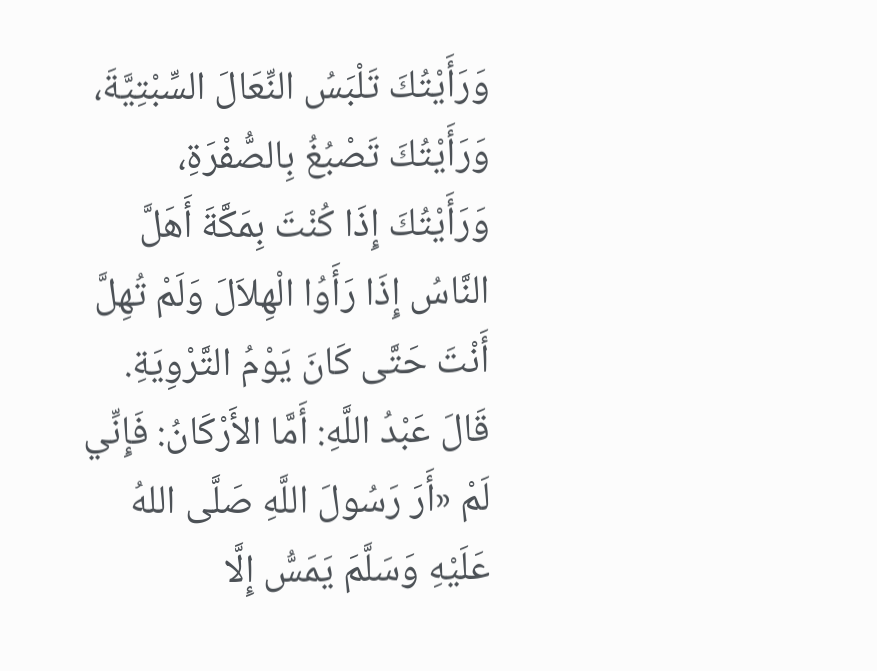وَرَأَيْتُكَ تَلْبَسُ النِّعَالَ السِّبْتِيَّةَ، وَرَأَيْتُكَ تَصْبُغُ بِالصُّفْرَةِ، وَرَأَيْتُكَ إِذَا كُنْتَ بِمَكَّةَ أَهَلَّ النَّاسُ إِذَا رَأَوُا الْهِلاَلَ وَلَمْ تُهِلَّ أَنْتَ حَتَّى كَانَ يَوْمُ التَّرْوِيَةِ. قَالَ عَبْدُ اللَّهِ: أَمَّا الأَرْكَانُ: فَإِنِّي لَمْ «أَرَ رَسُولَ اللَّهِ صَلَّى اللهُ عَلَيْهِ وَسَلَّمَ يَمَسُّ إِلَّا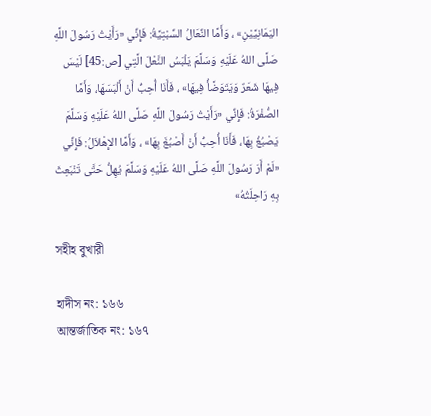اليَمَانِيَّيْنِ» ، وَأَمَّا النِّعَالُ السِّبْتِيَّةُ: فَإِنِّي «رَأَيْتُ رَسُولَ اللَّهِ صَلَّى اللهُ عَلَيْهِ وَسَلَّمَ يَلْبَسُ النَّعْلَ الَّتِي [ص:45] لَيْسَ فِيهَا شَعَرٌ وَيَتَوَضَّأُ فِيهَا» ، فَأَنَا أُحِبُّ أَنْ أَلْبَسَهَا، وَأَمَّا الصُّفْرَةُ: فَإِنِّي «رَأَيْتُ رَسُولَ اللَّهِ صَلَّى اللهُ عَلَيْهِ وَسَلَّمَ يَصْبُغُ بِهَا، فَأَنَا أُحِبُّ أَنْ أَصْبُغَ بِهَا» ، وَأَمَّا الإِهْلاَلُ: فَإِنِّي «لَمْ أَرَ رَسُولَ اللَّهِ صَلَّى اللهُ عَلَيْهِ وَسَلَّمَ يُهِلُّ حَتَّى تَنْبَعِثَ بِهِ رَاحِلَتُهُ»

সহীহ বুখারী

হাদীস নং: ১৬৬
আন্তর্জাতিক নং: ১৬৭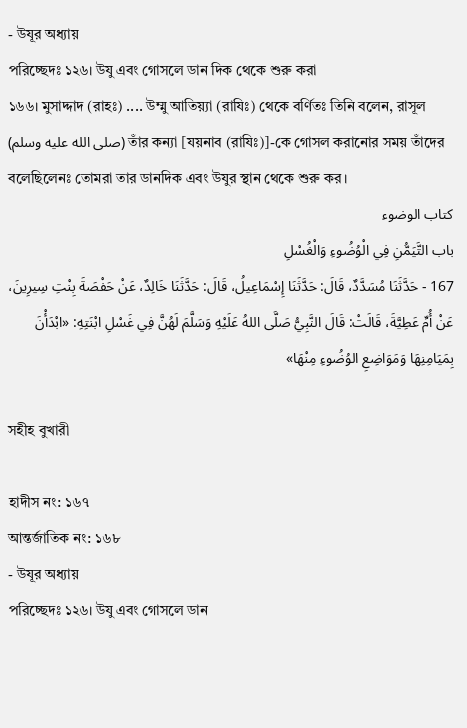- উযূর অধ্যায়
পরিচ্ছেদঃ ১২৬। উযু এবং গোসলে ডান দিক থেকে শুরু করা
১৬৬। মুসাদ্দাদ (রাহঃ) .... উম্মু আতিয়্যা (রাযিঃ) থেকে বর্ণিতঃ তিনি বলেন, রাসূল (صلى الله عليه وسلم) তাঁর কন্যা [যয়নাব (রাযিঃ)]-কে গোসল করানোর সময় তাঁদের বলেছিলেনঃ তোমরা তার ডানদিক এবং উযুর স্থান থেকে শুরু কর।
كتاب الوضوء
باب التَّيَمُّنِ فِي الْوُضُوءِ وَالْغُسْلِ
167 - حَدَّثَنَا مُسَدَّدٌ، قَالَ: حَدَّثَنَا إِسْمَاعِيلُ، قَالَ: حَدَّثَنَا خَالِدٌ، عَنْ حَفْصَةَ بِنْتِ سِيرِينَ، عَنْ أُمِّ عَطِيَّةَ، قَالَتْ: قَالَ النَّبِيُّ صَلَّى اللهُ عَلَيْهِ وَسَلَّمَ لَهُنَّ فِي غَسْلِ ابْنَتِهِ: «ابْدَأْنَ بِمَيَامِنِهَا وَمَوَاضِعِ الوُضُوءِ مِنْهَا»

সহীহ বুখারী

হাদীস নং: ১৬৭
আন্তর্জাতিক নং: ১৬৮
- উযূর অধ্যায়
পরিচ্ছেদঃ ১২৬। উযু এবং গোসলে ডান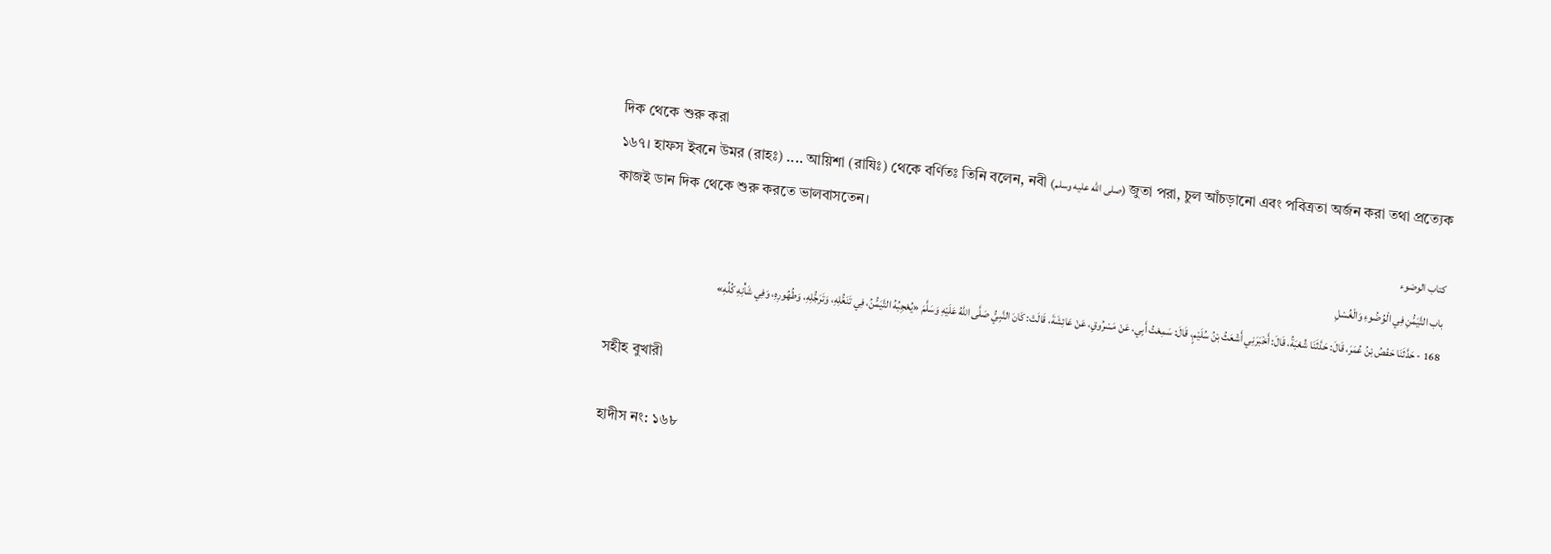দিক থেকে শুরু করা
১৬৭। হাফস ইবনে উমর (রাহঃ) .... আয়িশা (রাযিঃ) থেকে বর্ণিতঃ তিনি বলেন, নবী (صلى الله عليه وسلم) জুতা পরা, চুল আঁচড়ানো এবং পবিত্রতা অর্জন করা তথা প্রত্যেক কাজই ডান দিক থেকে শুরু করতে ভালবাসতেন।
كتاب الوضوء
باب التَّيَمُّنِ فِي الْوُضُوءِ وَالْغُسْلِ
168 - حَدَّثَنَا حَفْصُ بْنُ عُمَرَ، قَالَ: حَدَّثَنَا شُعْبَةُ، قَالَ: أَخْبَرَنِي أَشْعَثُ بْنُ سُلَيْمٍ، قَالَ: سَمِعْتُ أَبِي، عَنْ مَسْرُوقٍ، عَنْ عَائِشَةَ، قَالَتْ: كَانَ النَّبِيُّ صَلَّى اللهُ عَلَيْهِ وَسَلَّمَ «يُعْجِبُهُ التَّيَمُّنُ، فِي تَنَعُّلِهِ، وَتَرَجُّلِهِ، وَطُهُورِهِ، وَفِي شَأْنِهِ كُلِّهِ»

সহীহ বুখারী

হাদীস নং: ১৬৮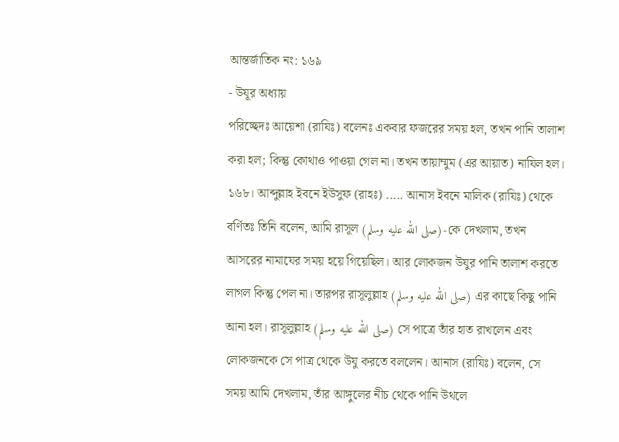আন্তর্জাতিক নং: ১৬৯
- উযূর অধ্যায়
পরিচ্ছেদঃ আয়েশা (রাযিঃ) বলেনঃ একবার ফজরের সময় হল, তখন পানি তালাশ করা হল; কিন্তু কোথাও পাওয়া গেল না। তখন তায়াম্মুম (এর আয়াত) নাযিল হল।
১৬৮। আব্দুল্লাহ ইবনে ইউসুফ (রাহঃ) ..... আনাস ইবনে মালিক (রাযিঃ) থেকে বর্ণিতঃ তিনি বলেন, আমি রাসূল (صلى الله عليه وسلم)-কে দেখলাম, তখন আসরের নামাযের সময় হয়ে গিয়েছিল। আর লোকজন উযুর পানি তালাশ করতে লাগল কিন্তু পেল না। তারপর রাসূলুল্লাহ (صلى الله عليه وسلم) এর কাছে কিছু পানি আনা হল। রাসূলুল্লাহ (صلى الله عليه وسلم) সে পাত্রে তাঁর হাত রাখলেন এবং লোকজনকে সে পাত্র থেকে উযু করতে বললেন। আনাস (রাযিঃ) বলেন, সে সময় আমি দেখলাম, তাঁর আঙ্গুলের নীচ থেকে পানি উথলে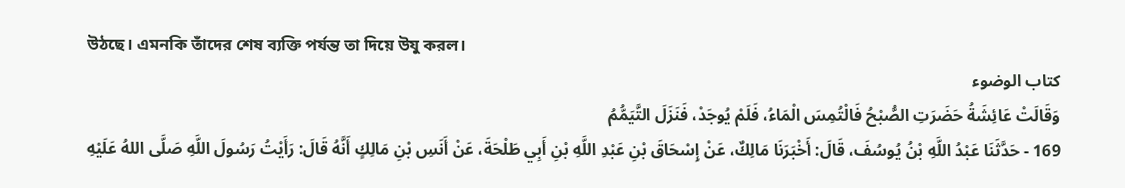উঠছে। এমনকি তাঁদের শেষ ব্যক্তি পর্যন্ত তা দিয়ে উযু করল।
كتاب الوضوء
وَقَالَتْ عَائِشَةُ حَضَرَتِ الصُّبْحُ فَالْتُمِسَ الْمَاءُ، فَلَمْ يُوجَدْ، فَنَزَلَ التَّيَمُّمُ
169 - حَدَّثَنَا عَبْدُ اللَّهِ بْنُ يُوسُفَ، قَالَ: أَخْبَرَنَا مَالِكٌ، عَنْ إِسْحَاقَ بْنِ عَبْدِ اللَّهِ بْنِ أَبِي طَلْحَةَ، عَنْ أَنَسِ بْنِ مَالِكٍ أَنَّهُ قَالَ: رَأَيْتُ رَسُولَ اللَّهِ صَلَّى اللهُ عَلَيْهِ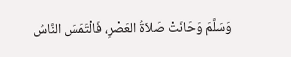وَسَلَّمَ وَحَانَتْ صَلاَةُ العَصْرِ، فَالْتَمَسَ النَّاسُ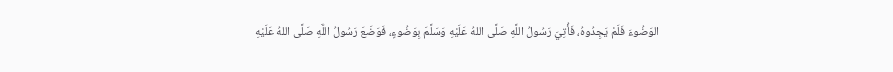الوَضُوءَ فَلَمْ يَجِدُوهُ، فَأُتِيَ رَسُولُ اللَّهِ صَلَّى اللهُ عَلَيْهِ وَسَلَّمَ بِوَضُوءٍ، فَوَضَعَ رَسُولُ اللَّهِ صَلَّى اللهُ عَلَيْهِ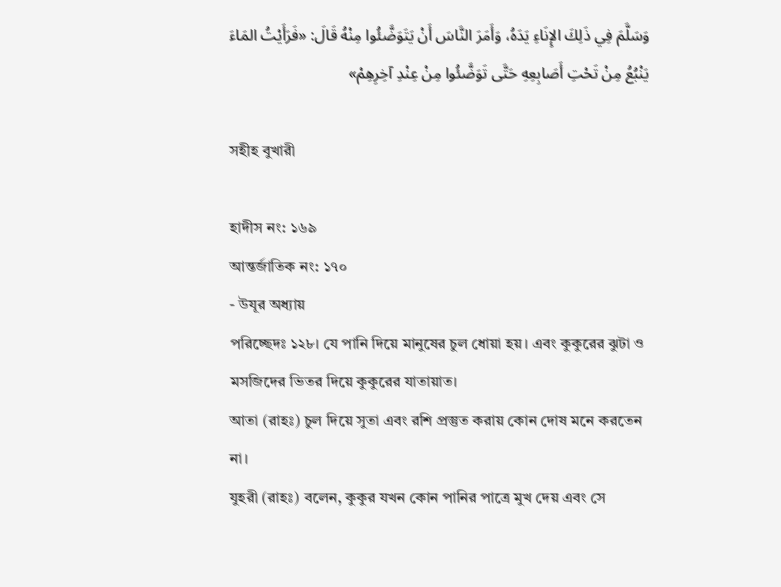وَسَلَّمَ فِي ذَلِكَ الإِنَاءِ يَدَهُ، وَأَمَرَ النَّاسَ أَنْ يَتَوَضَّئُوا مِنْهُ قَالَ: «فَرَأَيْتُ المَاءَ يَنْبُعُ مِنْ تَحْتِ أَصَابِعِهِ حَتَّى تَوَضَّئُوا مِنْ عِنْدِ آخِرِهِمْ»

সহীহ বুখারী

হাদীস নং: ১৬৯
আন্তর্জাতিক নং: ১৭০
- উযূর অধ্যায়
পরিচ্ছেদঃ ১২৮। যে পানি দিয়ে মানুষের চুল ধোয়া হয়। এবং কুকুরের ঝুটা ও মসজিদের ভিতর দিয়ে কুকুরের যাতায়াত।
আতা (রাহঃ) চুল দিয়ে সুতা এবং রশি প্রস্তুত করায় কোন দোষ মনে করতেন না।
যুহরী (রাহঃ) বলেন, কুকুর যখন কোন পানির পাত্রে মুখ দেয় এবং সে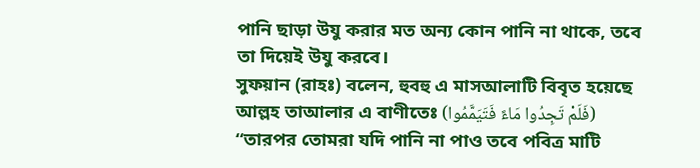পানি ছাড়া উযু করার মত অন্য কোন পানি না থাকে, তবে তা দিয়েই উযু করবে।
সুফয়ান (রাহঃ) বলেন, হুবহু এ মাসআলাটি বিবৃত হয়েছে আল্লহ তাআলার এ বাণীতেঃ (فَلَمْ تَجِدُوا مَاءً فَتَيَمَّمُوا) “তারপর তোমরা যদি পানি না পাও তবে পবিত্র মাটি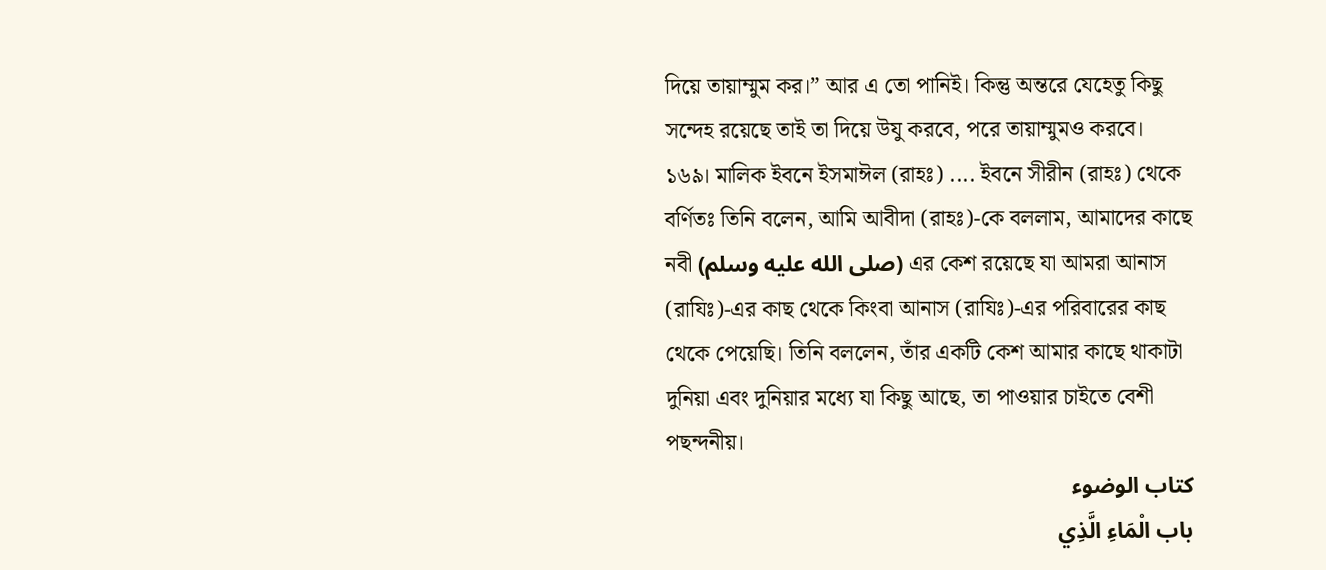দিয়ে তায়াম্মুম কর।” আর এ তো পানিই। কিন্তু অন্তরে যেহেতু কিছু সন্দেহ রয়েছে তাই তা দিয়ে উযু করবে, পরে তায়াম্মুমও করবে।
১৬৯। মালিক ইবনে ইসমাঈল (রাহঃ) .... ইবনে সীরীন (রাহঃ) থেকে বর্ণিতঃ তিনি বলেন, আমি আবীদা (রাহঃ)-কে বললাম, আমাদের কাছে নবী (صلى الله عليه وسلم) এর কেশ রয়েছে যা আমরা আনাস (রাযিঃ)-এর কাছ থেকে কিংবা আনাস (রাযিঃ)-এর পরিবারের কাছ থেকে পেয়েছি। তিনি বললেন, তাঁর একটি কেশ আমার কাছে থাকাটা দুনিয়া এবং দুনিয়ার মধ্যে যা কিছু আছে, তা পাওয়ার চাইতে বেশী পছন্দনীয়।
كتاب الوضوء
باب الْمَاءِ الَّذِي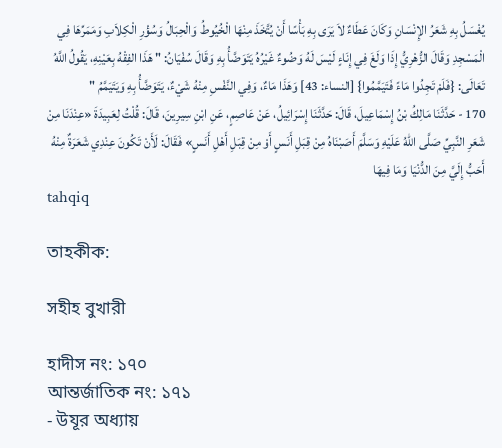يُغْسَلُ بِهِ شَعَرُ الإِنْسَانِ وَكَانَ عَطَاءٌ لاَ يَرَى بِهِ بَأْسًا أَنْ يُتَّخَذَ مِنْهَا الْخُيُوطُ وَالْحِبَالُ وَسُؤْرِ الْكِلاَبِ وَمَمَرِّهَا فِي الْمَسْجِدِ وَقَالَ الزُّهْرِيُّ إِذَا وَلَغَ فِي إِنَاءٍ لَيْسَ لَهُ وَضُوءٌ غَيْرُهُ يَتَوَضَّأُ بِهِ وَقَالَ سُفْيَانُ: " هَذَا الفِقْهُ بِعَيْنِهِ، يَقُولُ اللَّهُ تَعَالَى: {فَلَمْ تَجِدُوا مَاءً فَتَيَمَّمُوا} [النساء: 43] وَهَذَا مَاءٌ، وَفِي النَّفْسِ مِنْهُ شَيْءٌ، يَتَوَضَّأُ بِهِ وَيَتَيَمَّمُ "
170 - حَدَّثَنَا مَالِكُ بْنُ إِسْمَاعِيلَ، قَالَ: حَدَّثَنَا إِسْرَائِيلُ، عَنْ عَاصِمٍ، عَنِ ابْنِ سِيرِينَ، قَالَ: قُلْتُ لِعَبِيدَةَ «عِنْدَنَا مِنْ شَعَرِ النَّبِيِّ صَلَّى اللهُ عَلَيْهِ وَسَلَّمَ أَصَبْنَاهُ مِنْ قِبَلِ أَنَسٍ أَوْ مِنْ قِبَلِ أَهْلِ أَنَسٍ» فَقَالَ: لَأَنْ تَكُونَ عِنْدِي شَعَرَةٌ مِنْهُ أَحَبُّ إِلَيَّ مِنَ الدُّنْيَا وَمَا فِيهَا
tahqiq

তাহকীক:

সহীহ বুখারী

হাদীস নং: ১৭০
আন্তর্জাতিক নং: ১৭১
- উযূর অধ্যায়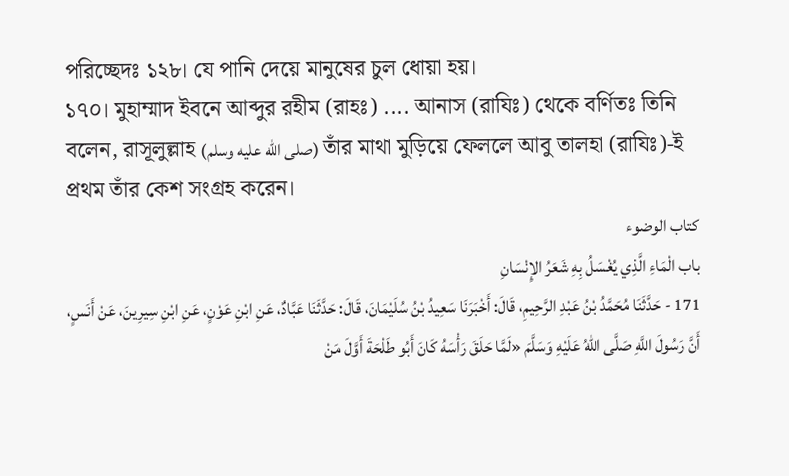পরিচ্ছেদঃ ১২৮। যে পানি দেয়ে মানুষের চুল ধোয়া হয়।
১৭০। মুহাম্মাদ ইবনে আব্দুর রহীম (রাহঃ) .... আনাস (রাযিঃ) থেকে বর্ণিতঃ তিনি বলেন, রাসূলুল্লাহ (صلى الله عليه وسلم) তাঁর মাথা মুড়িয়ে ফেললে আবু তালহা (রাযিঃ)-ই প্রথম তাঁর কেশ সংগ্রহ করেন।
كتاب الوضوء
باب الْمَاءِ الَّذِي يُغْسَلُ بِهِ شَعَرُ الإِنْسَانِ
171 - حَدَّثَنَا مُحَمَّدُ بْنُ عَبْدِ الرَّحِيمِ، قَالَ: أَخْبَرَنَا سَعِيدُ بْنُ سُلَيْمَانَ، قَالَ: حَدَّثَنَا عَبَّادٌ، عَنِ ابْنِ عَوْنٍ، عَنِ ابْنِ سِيرِينَ، عَنْ أَنَسٍ، أَنَّ رَسُولَ اللَّهِ صَلَّى اللهُ عَلَيْهِ وَسَلَّمَ «لَمَّا حَلَقَ رَأْسَهُ كَانَ أَبُو طَلْحَةَ أَوَّلَ مَنْ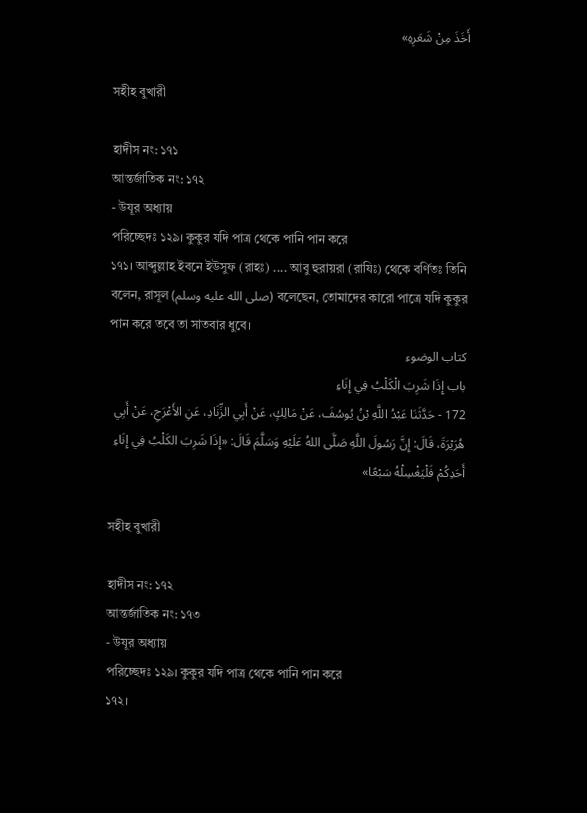أَخَذَ مِنْ شَعَرِهِ»

সহীহ বুখারী

হাদীস নং: ১৭১
আন্তর্জাতিক নং: ১৭২
- উযূর অধ্যায়
পরিচ্ছেদঃ ১২৯। কুকুর যদি পাত্র থেকে পানি পান করে
১৭১। আব্দুল্লাহ ইবনে ইউসুফ (রাহঃ) .... আবু হুরায়রা (রাযিঃ) থেকে বর্ণিতঃ তিনি বলেন, রাসূল (صلى الله عليه وسلم) বলেছেন, তোমাদের কারো পাত্রে যদি কুকুর পান করে তবে তা সাতবার ধুবে।
كتاب الوضوء
باب إِذَا شَرِبَ الْكَلْبُ فِي إِنَاءِ
172 - حَدَّثَنَا عَبْدُ اللَّهِ بْنُ يُوسُفَ، عَنْ مَالِكٍ، عَنْ أَبِي الزِّنَادِ، عَنِ الأَعْرَجِ، عَنْ أَبِي هُرَيْرَةَ، قَالَ: إِنَّ رَسُولَ اللَّهِ صَلَّى اللهُ عَلَيْهِ وَسَلَّمَ قَالَ: «إِذَا شَرِبَ الكَلْبُ فِي إِنَاءِ أَحَدِكُمْ فَلْيَغْسِلْهُ سَبْعًا»

সহীহ বুখারী

হাদীস নং: ১৭২
আন্তর্জাতিক নং: ১৭৩
- উযূর অধ্যায়
পরিচ্ছেদঃ ১২৯। কুকুর যদি পাত্র থেকে পানি পান করে
১৭২।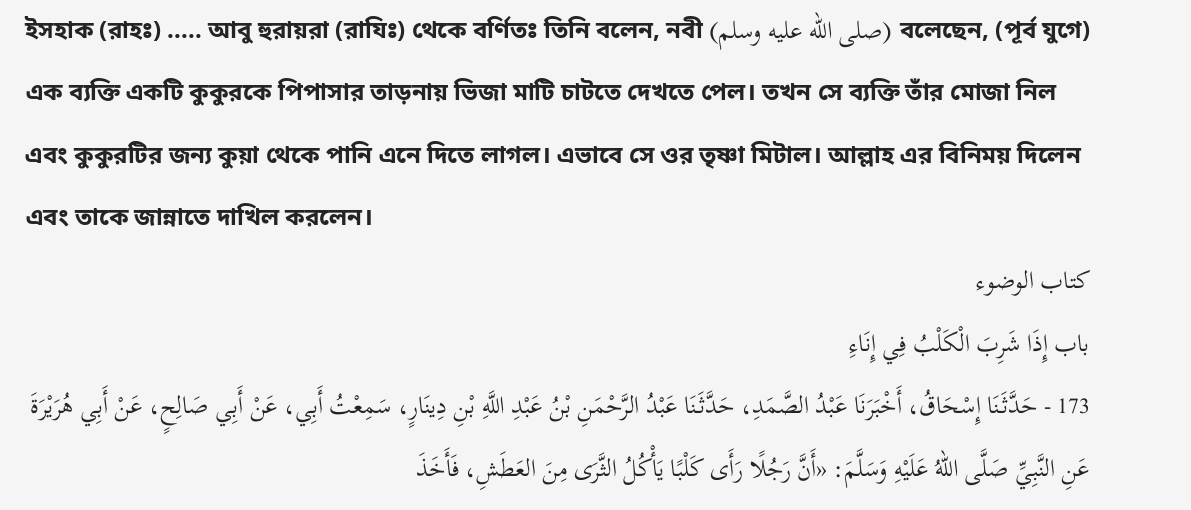ইসহাক (রাহঃ) ..... আবু হুরায়রা (রাযিঃ) থেকে বর্ণিতঃ তিনি বলেন, নবী (صلى الله عليه وسلم) বলেছেন, (পূর্ব যুগে) এক ব্যক্তি একটি কুকুরকে পিপাসার তাড়নায় ভিজা মাটি চাটতে দেখতে পেল। তখন সে ব্যক্তি তাঁর মোজা নিল এবং কুকুরটির জন্য কুয়া থেকে পানি এনে দিতে লাগল। এভাবে সে ওর তৃষ্ণা মিটাল। আল্লাহ এর বিনিময় দিলেন এবং তাকে জান্নাতে দাখিল করলেন।
كتاب الوضوء
باب إِذَا شَرِبَ الْكَلْبُ فِي إِنَاءِ
173 - حَدَّثَنَا إِسْحَاقُ، أَخْبَرَنَا عَبْدُ الصَّمَدِ، حَدَّثَنَا عَبْدُ الرَّحْمَنِ بْنُ عَبْدِ اللَّهِ بْنِ دِينَارٍ، سَمِعْتُ أَبِي، عَنْ أَبِي صَالِحٍ، عَنْ أَبِي هُرَيْرَةَ عَنِ النَّبِيِّ صَلَّى اللهُ عَلَيْهِ وَسَلَّمَ: «أَنَّ رَجُلًا رَأَى كَلْبًا يَأْكُلُ الثَّرَى مِنَ العَطَشِ، فَأَخَذَ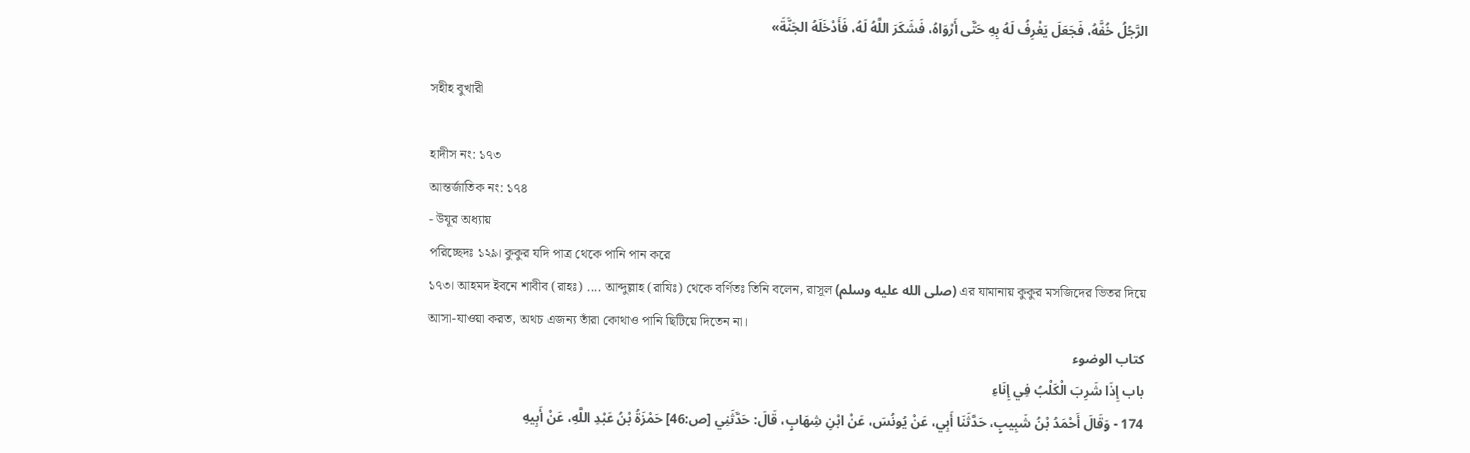الرَّجُلُ خُفَّهُ، فَجَعَلَ يَغْرِفُ لَهُ بِهِ حَتَّى أَرْوَاهُ، فَشَكَرَ اللَّهُ لَهُ، فَأَدْخَلَهُ الجَنَّةَ»

সহীহ বুখারী

হাদীস নং: ১৭৩
আন্তর্জাতিক নং: ১৭৪
- উযূর অধ্যায়
পরিচ্ছেদঃ ১২৯। কুকুর যদি পাত্র থেকে পানি পান করে
১৭৩। আহমদ ইবনে শাবীব (রাহঃ) .... আব্দুল্লাহ (রাযিঃ) থেকে বর্ণিতঃ তিনি বলেন, রাসূল (صلى الله عليه وسلم) এর যামানায় কুকুর মসজিদের ভিতর দিয়ে আসা-যাওয়া করত, অথচ এজন্য তাঁরা কোথাও পানি ছিটিয়ে দিতেন না।
كتاب الوضوء
باب إِذَا شَرِبَ الْكَلْبُ فِي إِنَاءِ
174 - وَقَالَ أَحْمَدُ بْنُ شَبِيبٍ، حَدَّثَنَا أَبِي، عَنْ يُونُسَ، عَنْ ابْنِ شِهَابٍ، قَالَ: حَدَّثَنِي [ص:46] حَمْزَةُ بْنُ عَبْدِ اللَّهِ، عَنْ أَبِيهِ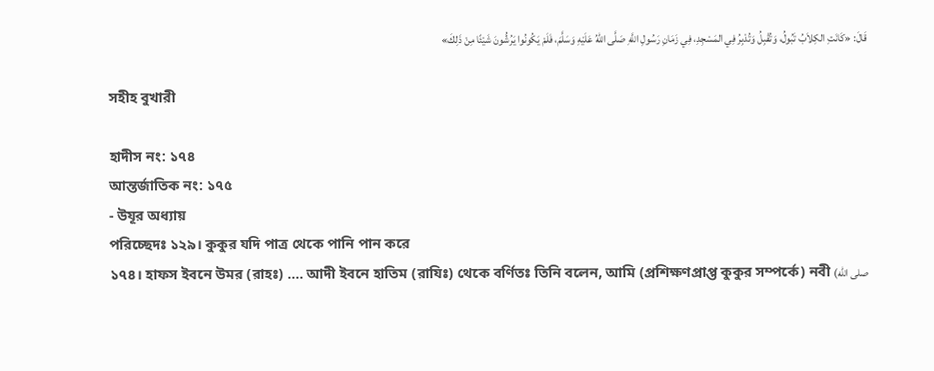قَالَ: «كَانَتِ الكِلاَبُ تَبُولُ، وَتُقْبِلُ وَتُدْبِرُ فِي المَسْجِدِ، فِي زَمَانِ رَسُولِ اللَّهِ صَلَّى اللهُ عَلَيْهِ وَسَلَّمَ، فَلَمْ يَكُونُوا يَرُشُّونَ شَيْئًا مِنْ ذَلِكَ»

সহীহ বুখারী

হাদীস নং: ১৭৪
আন্তর্জাতিক নং: ১৭৫
- উযূর অধ্যায়
পরিচ্ছেদঃ ১২৯। কুকুর যদি পাত্র থেকে পানি পান করে
১৭৪। হাফস ইবনে উমর (রাহঃ) .... আদী ইবনে হাতিম (রাযিঃ) থেকে বর্ণিতঃ তিনি বলেন, আমি (প্রশিক্ষণপ্রাপ্ত কুকুর সম্পর্কে) নবী (صلى الله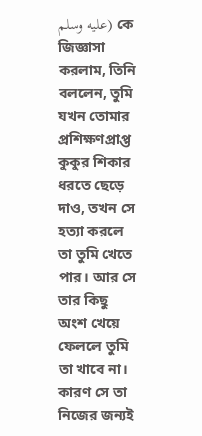عليه وسلم) কে জিজ্ঞাসা করলাম, তিনি বললেন, তুমি যখন তোমার প্রশিক্ষণপ্রাপ্ত কুকুর শিকার ধরতে ছেড়ে দাও, তখন সে হত্যা করলে তা তুমি খেতে পার। আর সে তার কিছু অংশ খেয়ে ফেললে তুমি তা খাবে না। কারণ সে তা নিজের জন্যই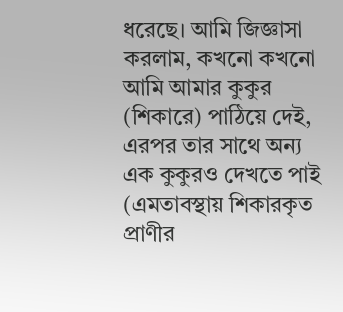ধরেছে। আমি জিজ্ঞাসা করলাম, কখনো কখনো আমি আমার কুকুর (শিকারে) পাঠিয়ে দেই, এরপর তার সাথে অন্য এক কুকুরও দেখতে পাই (এমতাবস্থায় শিকারকৃত প্রাণীর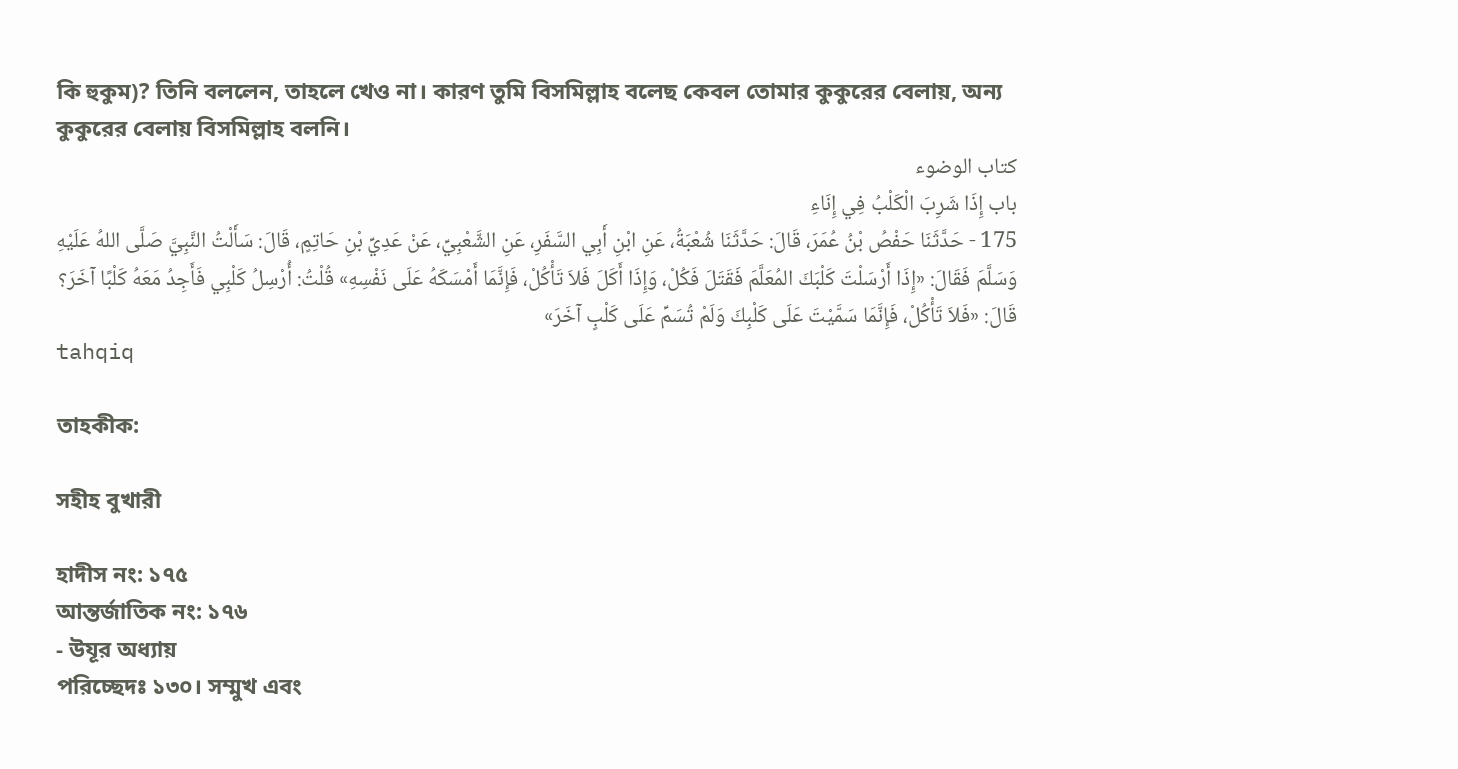কি হুকুম)? তিনি বললেন, তাহলে খেও না। কারণ তুমি বিসমিল্লাহ বলেছ কেবল তোমার কুকুরের বেলায়, অন্য কুকুরের বেলায় বিসমিল্লাহ বলনি।
كتاب الوضوء
باب إِذَا شَرِبَ الْكَلْبُ فِي إِنَاءِ
175 - حَدَّثَنَا حَفْصُ بْنُ عُمَرَ، قَالَ: حَدَّثَنَا شُعْبَةُ، عَنِ ابْنِ أَبِي السَّفَرِ، عَنِ الشَّعْبِيِّ، عَنْ عَدِيِّ بْنِ حَاتِمٍ، قَالَ: سَأَلْتُ النَّبِيَّ صَلَّى اللهُ عَلَيْهِ وَسَلَّمَ فَقَالَ: «إِذَا أَرْسَلْتَ كَلْبَكَ المُعَلَّمَ فَقَتَلَ فَكُلْ، وَإِذَا أَكَلَ فَلاَ تَأْكُلْ، فَإِنَّمَا أَمْسَكَهُ عَلَى نَفْسِهِ» قُلْتُ: أُرْسِلُ كَلْبِي فَأَجِدُ مَعَهُ كَلْبًا آخَرَ؟ قَالَ: «فَلاَ تَأْكُلْ، فَإِنَّمَا سَمَّيْتَ عَلَى كَلْبِكَ وَلَمْ تُسَمِّ عَلَى كَلْبٍ آخَرَ»
tahqiq

তাহকীক:

সহীহ বুখারী

হাদীস নং: ১৭৫
আন্তর্জাতিক নং: ১৭৬
- উযূর অধ্যায়
পরিচ্ছেদঃ ১৩০। সম্মুখ এবং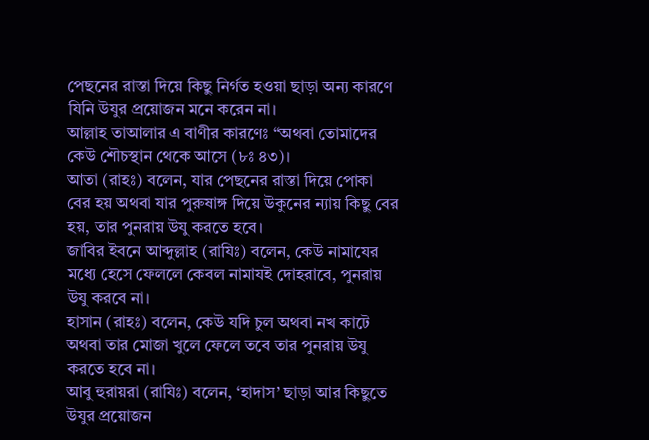পেছনের রাস্তা দিয়ে কিছু নির্গত হওয়া ছাড়া অন্য কারণে যিনি উযুর প্রয়োজন মনে করেন না।
আল্লাহ তাআলার এ বাণীর কারণেঃ “অথবা তোমাদের কেউ শৌচস্থান থেকে আসে (৮ঃ ৪৩)।
আতা (রাহঃ) বলেন, যার পেছনের রাস্তা দিয়ে পোকা বের হয় অথবা যার পুরুষাঙ্গ দিয়ে উকুনের ন্যায় কিছু বের হয়, তার পুনরায় উযু করতে হবে।
জাবির ইবনে আব্দুল্লাহ (রাযিঃ) বলেন, কেউ নামাযের মধ্যে হেসে ফেললে কেবল নামাযই দোহরাবে, পুনরায় উযু করবে না।
হাসান (রাহঃ) বলেন, কেউ যদি চুল অথবা নখ কাটে অথবা তার মোজা খুলে ফেলে তবে তার পুনরায় উযু করতে হবে না।
আবু হুরায়রা (রাযিঃ) বলেন, ‘হাদাস’ ছাড়া আর কিছুতে উযুর প্রয়োজন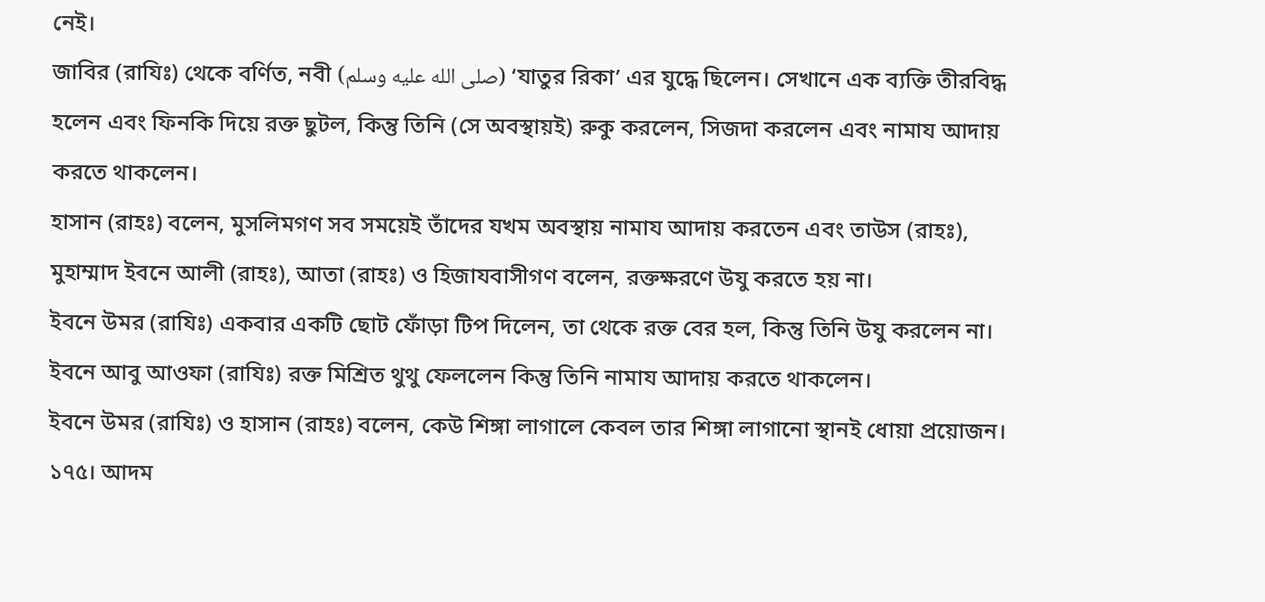নেই।
জাবির (রাযিঃ) থেকে বর্ণিত, নবী (صلى الله عليه وسلم) ‘যাতুর রিকা’ এর যুদ্ধে ছিলেন। সেখানে এক ব্যক্তি তীরবিদ্ধ হলেন এবং ফিনকি দিয়ে রক্ত ছুটল, কিন্তু তিনি (সে অবস্থায়ই) রুকু করলেন, সিজদা করলেন এবং নামায আদায় করতে থাকলেন।
হাসান (রাহঃ) বলেন, মুসলিমগণ সব সময়েই তাঁদের যখম অবস্থায় নামায আদায় করতেন এবং তাউস (রাহঃ), মুহাম্মাদ ইবনে আলী (রাহঃ), আতা (রাহঃ) ও হিজাযবাসীগণ বলেন, রক্তক্ষরণে উযু করতে হয় না।
ইবনে উমর (রাযিঃ) একবার একটি ছোট ফোঁড়া টিপ দিলেন, তা থেকে রক্ত বের হল, কিন্তু তিনি উযু করলেন না।
ইবনে আবু আওফা (রাযিঃ) রক্ত মিশ্রিত থুথু ফেললেন কিন্তু তিনি নামায আদায় করতে থাকলেন।
ইবনে উমর (রাযিঃ) ও হাসান (রাহঃ) বলেন, কেউ শিঙ্গা লাগালে কেবল তার শিঙ্গা লাগানো স্থানই ধোয়া প্রয়োজন।
১৭৫। আদম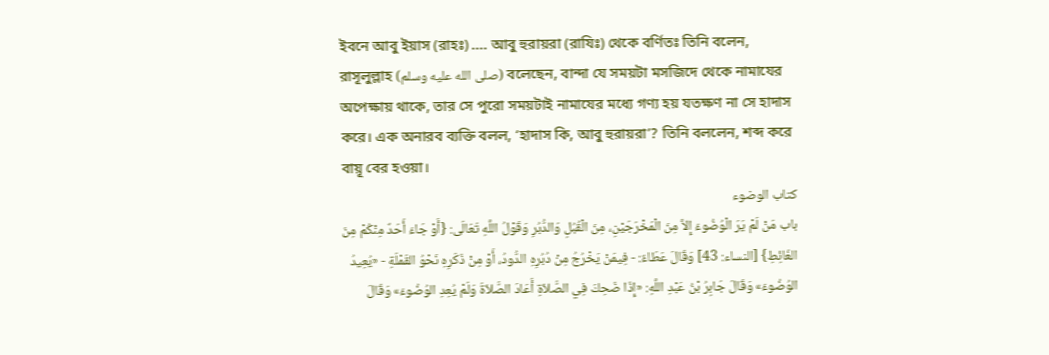ইবনে আবু ইয়াস (রাহঃ) .... আবু হুরায়রা (রাযিঃ) থেকে বর্ণিতঃ তিনি বলেন, রাসূলুল্লাহ (صلى الله عليه وسلم) বলেছেন, বান্দা যে সময়টা মসজিদে থেকে নামাযের অপেক্ষায় থাকে, তার সে পুরো সময়টাই নামাযের মধ্যে গণ্য হয় যতক্ষণ না সে হাদাস করে। এক অনারব ব্যক্তি বলল, ‘হাদাস কি, আবু হুরায়রা’? তিনি বললেন, শব্দ করে বায়ূ বের হওয়া।
كتاب الوضوء
باب مَنْ لَمْ يَرَ الْوُضُوءَ إِلاَّ مِنَ الْمَخْرَجَيْنِ، مِنَ الْقُبُلِ وَالدُّبُرِ وَقَوْلُ اللَّهِ تَعَالَى: {أَوْ جَاءَ أَحَدٌ مِنْكُمْ مِنَ الغَائِطِ} [النساء: 43] وَقَالَ عَطَاءٌ: - فِيمَنْ يَخْرُجُ مِنْ دُبُرِهِ الدُّودُ، أَوْ مِنْ ذَكَرِهِ نَحْوُ القَمْلَةِ - «يُعِيدُ الوُضُوءَ» وَقَالَ جَابِرُ بْنُ عَبْدِ اللَّهِ: «إِذَا ضَحِكَ فِي الصَّلاَةِ أَعَادَ الصَّلاَةَ وَلَمْ يُعِدِ الوُضُوءَ» وَقَالَ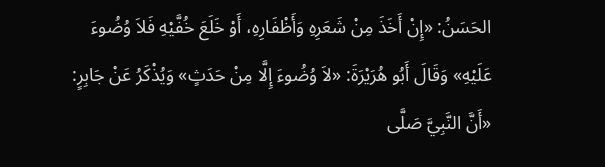الحَسَنُ: «إِنْ أَخَذَ مِنْ شَعَرِهِ وَأَظْفَارِهِ، أَوْ خَلَعَ خُفَّيْهِ فَلاَ وُضُوءَ عَلَيْهِ» وَقَالَ أَبُو هُرَيْرَةَ: «لاَ وُضُوءَ إِلَّا مِنْ حَدَثٍ» وَيُذْكَرُ عَنْ جَابِرٍ: «أَنَّ النَّبِيَّ صَلَّى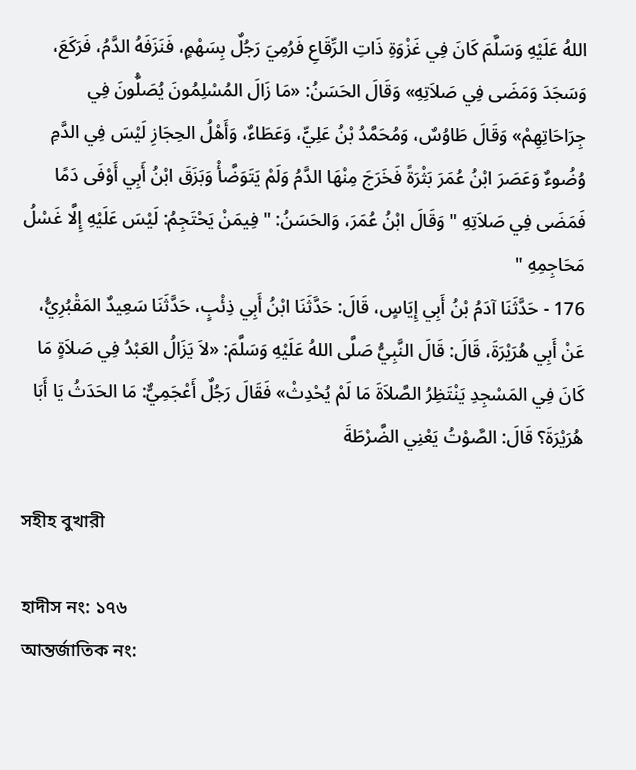اللهُ عَلَيْهِ وَسَلَّمَ كَانَ فِي غَزْوَةِ ذَاتِ الرِّقَاعِ فَرُمِيَ رَجُلٌ بِسَهْمٍ، فَنَزَفَهُ الدَّمُ، فَرَكَعَ، وَسَجَدَ وَمَضَى فِي صَلاَتِهِ» وَقَالَ الحَسَنُ: «مَا زَالَ المُسْلِمُونَ يُصَلُّونَ فِي جِرَاحَاتِهِمْ» وَقَالَ طَاوُسٌ، وَمُحَمَّدُ بْنُ عَلِيٍّ، وَعَطَاءٌ، وَأَهْلُ الحِجَازِ لَيْسَ فِي الدَّمِ وُضُوءٌ وَعَصَرَ ابْنُ عُمَرَ بَثْرَةً فَخَرَجَ مِنْهَا الدَّمُ وَلَمْ يَتَوَضَّأْ وَبَزَقَ ابْنُ أَبِي أَوْفَى دَمًا فَمَضَى فِي صَلاَتِهِ " وَقَالَ ابْنُ عُمَرَ، وَالحَسَنُ: " فِيمَنْ يَحْتَجِمُ: لَيْسَ عَلَيْهِ إِلَّا غَسْلُ مَحَاجِمِهِ "
176 - حَدَّثَنَا آدَمُ بْنُ أَبِي إِيَاسٍ، قَالَ: حَدَّثَنَا ابْنُ أَبِي ذِئْبٍ، حَدَّثَنَا سَعِيدٌ المَقْبُرِيُّ، عَنْ أَبِي هُرَيْرَةَ، قَالَ: قَالَ النَّبِيُّ صَلَّى اللهُ عَلَيْهِ وَسَلَّمَ: «لاَ يَزَالُ العَبْدُ فِي صَلاَةٍ مَا كَانَ فِي المَسْجِدِ يَنْتَظِرُ الصَّلاَةَ مَا لَمْ يُحْدِثْ» فَقَالَ رَجُلٌ أَعْجَمِيٌّ: مَا الحَدَثُ يَا أَبَا هُرَيْرَةَ؟ قَالَ: الصَّوْتُ يَعْنِي الضَّرْطَةَ

সহীহ বুখারী

হাদীস নং: ১৭৬
আন্তর্জাতিক নং: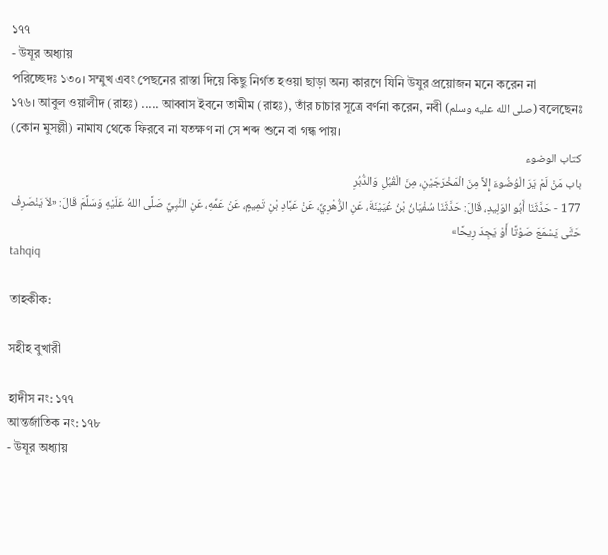১৭৭
- উযূর অধ্যায়
পরিচ্ছেদঃ ১৩০। সম্মুখ এবং পেছনের রাস্তা দিয়ে কিছু নির্গত হওয়া ছাড়া অন্য কারণে যিনি উযুর প্রয়োজন মনে করেন না
১৭৬। আবুল ওয়ালীদ (রাহঃ) ..... আব্বাস ইবনে তামীম (রাহঃ), তাঁর চাচার সূত্রে বর্ণনা করেন, নবী (صلى الله عليه وسلم) বলেছেনঃ (কোন মুসল্লী) নামায থেকে ফিরবে না যতক্ষণ না সে শব্দ শুনে বা গন্ধ পায়।
كتاب الوضوء
باب مَنْ لَمْ يَرَ الْوُضُوءَ إِلاَّ مِنَ الْمَخْرَجَيْنِ، مِنَ الْقُبُلِ وَالدُّبُرِ
177 - حَدَّثَنَا أَبُو الوَلِيدِ، قَالَ: حَدَّثَنَا سُفْيَانُ بْنُ عُيَيْنَةَ، عَنِ الزُّهْرِيِّ، عَنْ عَبَّادِ بْنِ تَمِيمٍ، عَنْ عَمِّهِ، عَنِ النَّبِيِّ صَلَّى اللهُ عَلَيْهِ وَسَلَّمَ قَالَ: «لاَ يَنْصَرِفْ حَتَّى يَسْمَعَ صَوْتًا أَوْ يَجِدَ رِيحًا»
tahqiq

তাহকীক:

সহীহ বুখারী

হাদীস নং: ১৭৭
আন্তর্জাতিক নং: ১৭৮
- উযূর অধ্যায়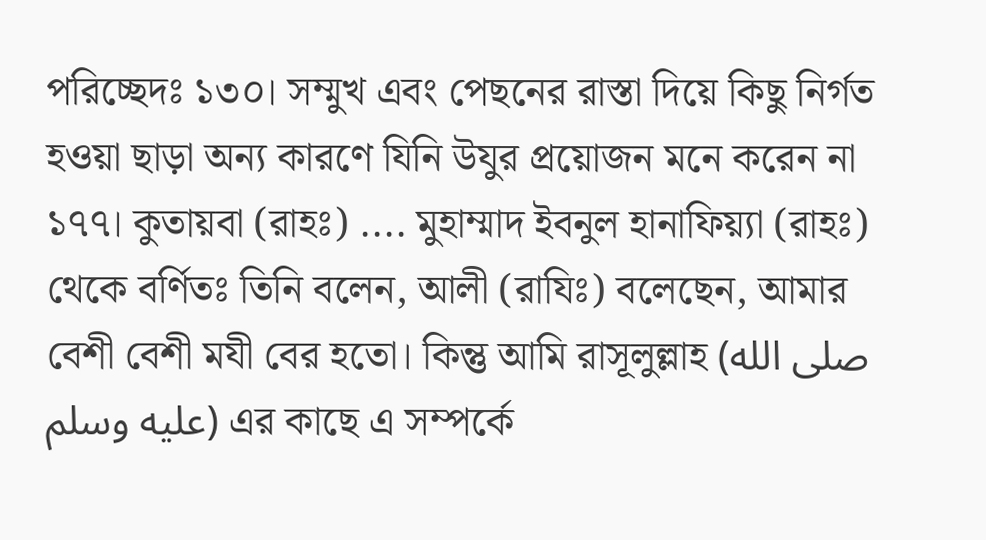পরিচ্ছেদঃ ১৩০। সম্মুখ এবং পেছনের রাস্তা দিয়ে কিছু নির্গত হওয়া ছাড়া অন্য কারণে যিনি উযুর প্রয়োজন মনে করেন না
১৭৭। কুতায়বা (রাহঃ) .... মুহাম্মাদ ইবনুল হানাফিয়্যা (রাহঃ) থেকে বর্ণিতঃ তিনি বলেন, আলী (রাযিঃ) বলেছেন, আমার বেশী বেশী মযী বের হতো। কিন্তু আমি রাসূলুল্লাহ (صلى الله عليه وسلم) এর কাছে এ সম্পর্কে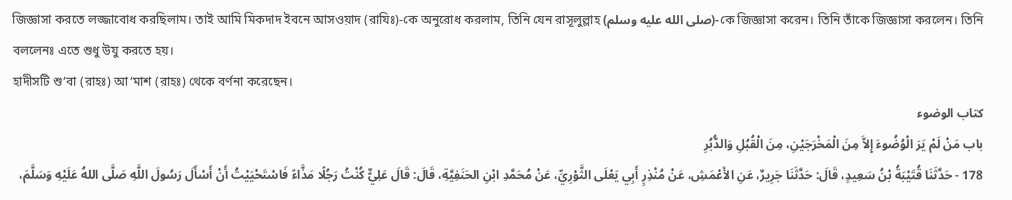জিজ্ঞাসা করতে লজ্জাবোধ করছিলাম। তাই আমি মিকদাদ ইবনে আসওয়াদ (রাযিঃ)-কে অনুরোধ করলাম, তিনি যেন রাসূলুল্লাহ (صلى الله عليه وسلم)-কে জিজ্ঞাসা করেন। তিনি তাঁকে জিজ্ঞাসা করলেন। তিনি বললেনঃ এতে শুধু উযু করতে হয়।
হাদীসটি শু‘বা (রাহঃ) আ‘মাশ (রাহঃ) থেকে বর্ণনা করেছেন।
كتاب الوضوء
باب مَنْ لَمْ يَرَ الْوُضُوءَ إِلاَّ مِنَ الْمَخْرَجَيْنِ، مِنَ الْقُبُلِ وَالدُّبُرِ
178 - حَدَّثَنَا قُتَيْبَةُ بْنُ سَعِيدٍ، قَالَ: حَدَّثَنَا جَرِيرٌ، عَنِ الأَعْمَشِ، عَنْ مُنْذِرٍ أَبِي يَعْلَى الثَّوْرِيِّ، عَنْ مُحَمَّدِ ابْنِ الحَنَفِيَّةِ، قَالَ: قَالَ عَلِيٌّ كُنْتُ رَجُلًا مَذَّاءً فَاسْتَحْيَيْتُ أَنْ أَسْأَلَ رَسُولَ اللَّهِ صَلَّى اللهُ عَلَيْهِ وَسَلَّمَ،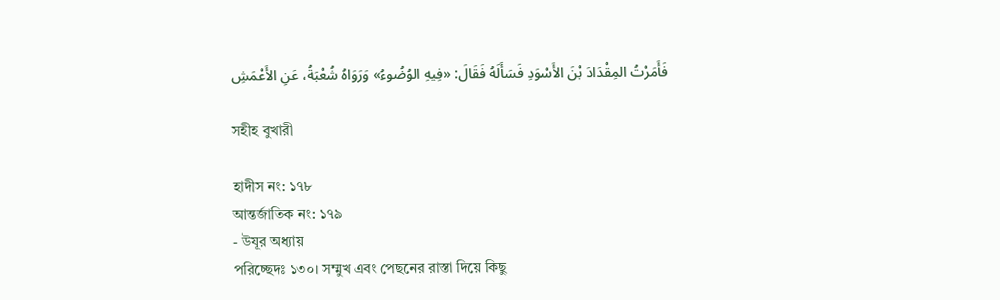فَأَمَرْتُ المِقْدَادَ بْنَ الأَسْوَدِ فَسَأَلَهُ فَقَالَ: «فِيهِ الوُضُوءُ» وَرَوَاهُ شُعْبَةُ، عَنِ الأَعْمَشِ

সহীহ বুখারী

হাদীস নং: ১৭৮
আন্তর্জাতিক নং: ১৭৯
- উযূর অধ্যায়
পরিচ্ছেদঃ ১৩০। সম্মুখ এবং পেছনের রাস্তা দিয়ে কিছু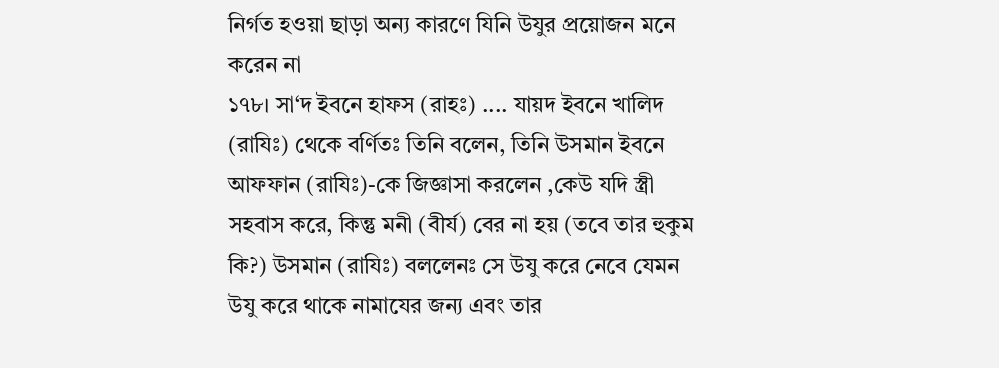নির্গত হওয়া ছাড়া অন্য কারণে যিনি উযুর প্রয়োজন মনে করেন না
১৭৮। সা‘দ ইবনে হাফস (রাহঃ) .... যায়দ ইবনে খালিদ (রাযিঃ) থেকে বর্ণিতঃ তিনি বলেন, তিনি উসমান ইবনে আফফান (রাযিঃ)-কে জিজ্ঞাসা করলেন ,কেউ যদি স্ত্রী সহবাস করে, কিন্তু মনী (বীর্য) বের না হয় (তবে তার হুকুম কি?) উসমান (রাযিঃ) বললেনঃ সে উযু করে নেবে যেমন উযু করে থাকে নামাযের জন্য এবং তার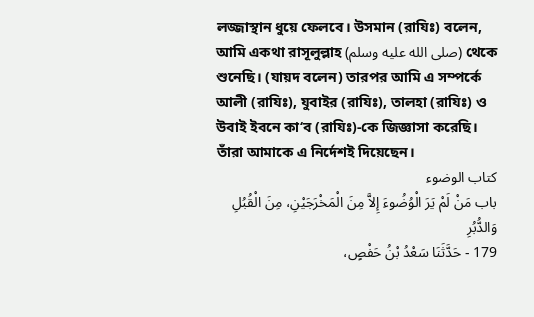লজ্জাস্থান ধুয়ে ফেলবে। উসমান (রাযিঃ) বলেন, আমি একথা রাসূলুল্লাহ (صلى الله عليه وسلم) থেকে শুনেছি। (যায়দ বলেন) তারপর আমি এ সম্পর্কে আলী (রাযিঃ), যুবাইর (রাযিঃ), তালহা (রাযিঃ) ও উবাই ইবনে কা‘ব (রাযিঃ)-কে জিজ্ঞাসা করেছি। তাঁরা আমাকে এ নির্দেশই দিয়েছেন।
كتاب الوضوء
باب مَنْ لَمْ يَرَ الْوُضُوءَ إِلاَّ مِنَ الْمَخْرَجَيْنِ، مِنَ الْقُبُلِ وَالدُّبُرِ
179 - حَدَّثَنَا سَعْدُ بْنُ حَفْصٍ،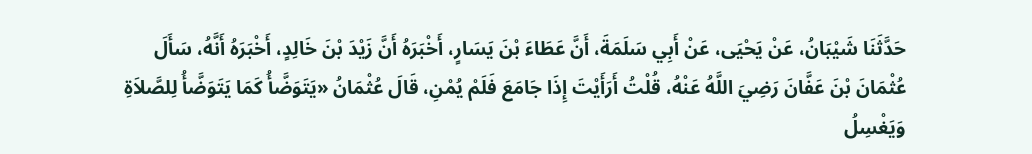حَدَّثَنَا شَيْبَانُ، عَنْ يَحْيَى، عَنْ أَبِي سَلَمَةَ، أَنَّ عَطَاءَ بْنَ يَسَارٍ، أَخْبَرَهُ أَنَّ زَيْدَ بْنَ خَالِدٍ، أَخْبَرَهُ أَنَّهُ، سَأَلَ عُثْمَانَ بْنَ عَفَّانَ رَضِيَ اللَّهُ عَنْهُ، قُلْتُ أَرَأَيْتَ إِذَا جَامَعَ فَلَمْ يُمْنِ، قَالَ عُثْمَانُ «يَتَوَضَّأُ كَمَا يَتَوَضَّأُ لِلصَّلاَةِ وَيَغْسِلُ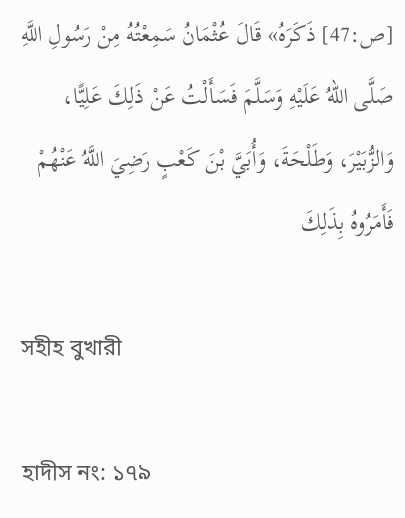[ص:47] ذَكَرَهُ» قَالَ عُثْمَانُ سَمِعْتُهُ مِنْ رَسُولِ اللَّهِ صَلَّى اللهُ عَلَيْهِ وَسَلَّمَ فَسَأَلْتُ عَنْ ذَلِكَ عَلِيًّا، وَالزُّبَيْرَ، وَطَلْحَةَ، وَأُبَيَّ بْنَ كَعْبٍ رَضِيَ اللَّهُ عَنْهُمْ فَأَمَرُوهُ بِذَلِكَ

সহীহ বুখারী

হাদীস নং: ১৭৯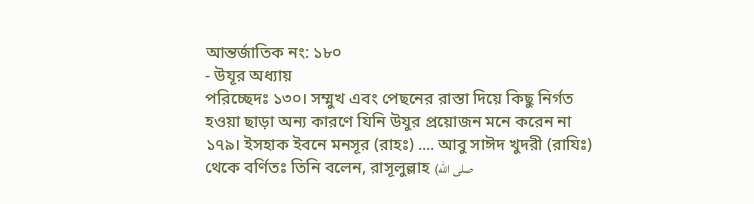আন্তর্জাতিক নং: ১৮০
- উযূর অধ্যায়
পরিচ্ছেদঃ ১৩০। সম্মুখ এবং পেছনের রাস্তা দিয়ে কিছু নির্গত হওয়া ছাড়া অন্য কারণে যিনি উযুর প্রয়োজন মনে করেন না
১৭৯। ইসহাক ইবনে মনসূর (রাহঃ) .... আবু সাঈদ খুদরী (রাযিঃ) থেকে বর্ণিতঃ তিনি বলেন, রাসূলুল্লাহ (صلى الله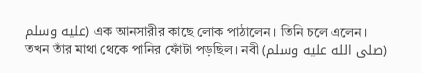عليه وسلم) এক আনসারীর কাছে লোক পাঠালেন। তিনি চলে এলেন। তখন তাঁর মাথা থেকে পানির ফোঁটা পড়ছিল। নবী (صلى الله عليه وسلم)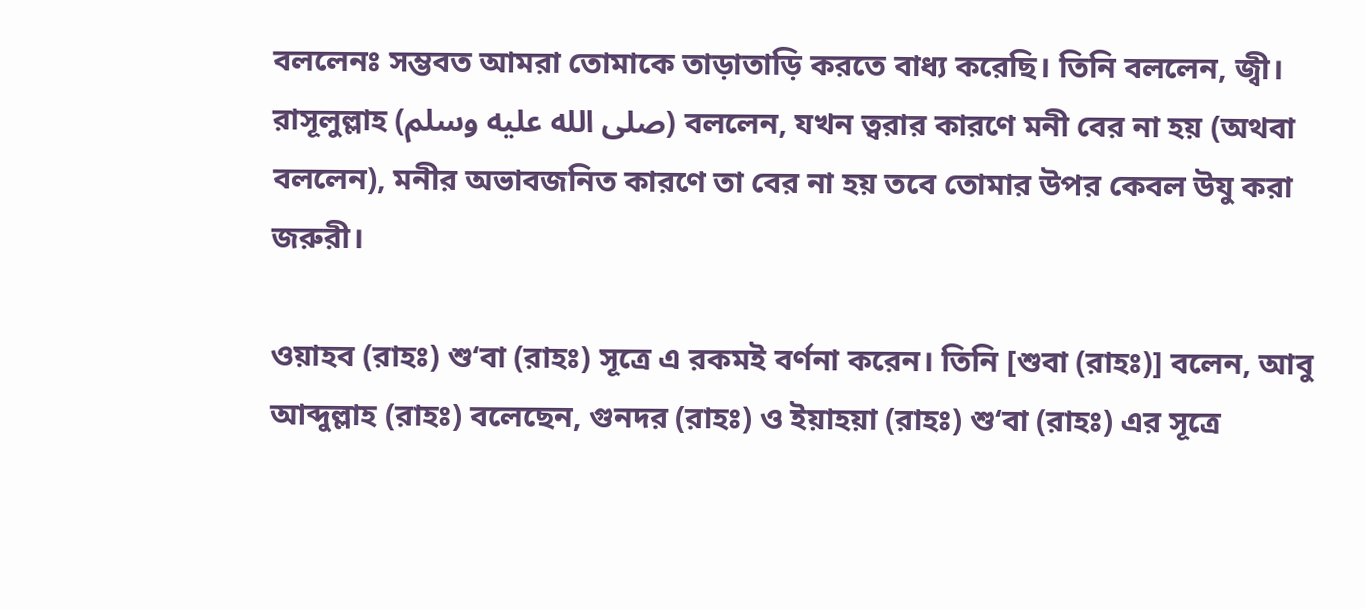বললেনঃ সম্ভবত আমরা তোমাকে তাড়াতাড়ি করতে বাধ্য করেছি। তিনি বললেন, জ্বী। রাসূলুল্লাহ (صلى الله عليه وسلم) বললেন, যখন ত্বরার কারণে মনী বের না হয় (অথবা বললেন), মনীর অভাবজনিত কারণে তা বের না হয় তবে তোমার উপর কেবল উযু করা জরুরী।

ওয়াহব (রাহঃ) শু‘বা (রাহঃ) সূত্রে এ রকমই বর্ণনা করেন। তিনি [শুবা (রাহঃ)] বলেন, আবু আব্দুল্লাহ (রাহঃ) বলেছেন, গুনদর (রাহঃ) ও ইয়াহয়া (রাহঃ) শু‘বা (রাহঃ) এর সূত্রে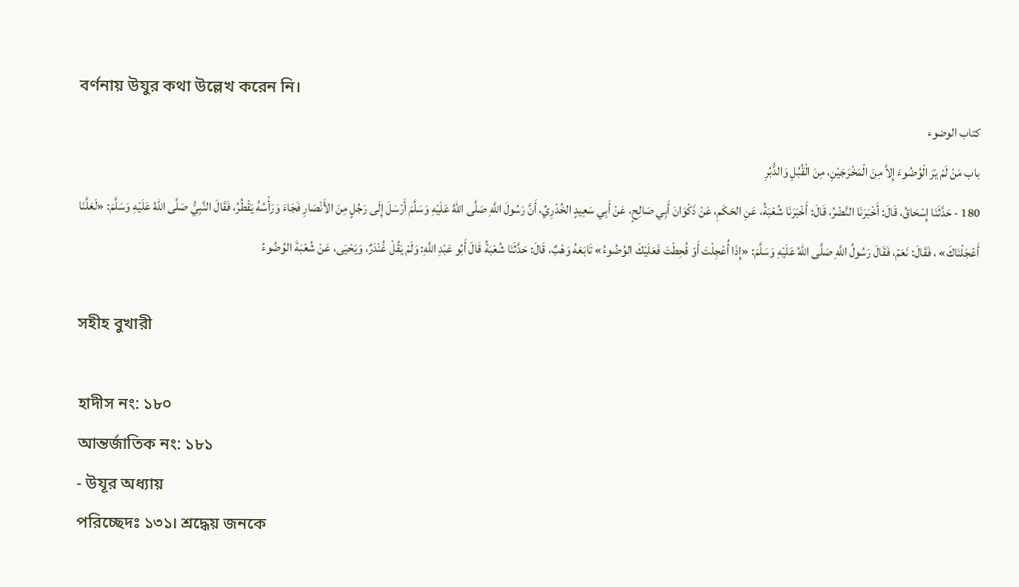বর্ণনায় উযুর কথা উল্লেখ করেন নি।
كتاب الوضوء
باب مَنْ لَمْ يَرَ الْوُضُوءَ إِلاَّ مِنَ الْمَخْرَجَيْنِ، مِنَ الْقُبُلِ وَالدُّبُرِ
180 - حَدَّثَنَا إِسْحَاقُ، قَالَ: أَخْبَرَنَا النَّضْرُ، قَالَ: أَخْبَرَنَا شُعْبَةُ، عَنِ الحَكَمِ، عَنْ ذَكْوَانَ أَبِي صَالِحٍ، عَنْ أَبِي سَعِيدٍ الخُدْرِيِّ، أَنَّ رَسُولَ اللَّهِ صَلَّى اللهُ عَلَيْهِ وَسَلَّمَ أَرْسَلَ إِلَى رَجُلٍ مِنَ الأَنْصَارِ فَجَاءَ وَرَأْسُهُ يَقْطُرُ، فَقَالَ النَّبِيُّ صَلَّى اللهُ عَلَيْهِ وَسَلَّمَ: «لَعَلَّنَا أَعْجَلْنَاكَ» ، فَقَالَ: نَعَمْ، فَقَالَ رَسُولُ اللَّهِ صَلَّى اللهُ عَلَيْهِ وَسَلَّمَ: «إِذَا أُعْجِلْتَ أَوْ قُحِطْتَ فَعَلَيْكَ الوُضُوءُ» تَابَعَهُ وَهْبٌ، قَالَ: حَدَّثَنَا شُعْبَةُ قَالَ أَبُو عَبْدِ اللَّهِ: وَلَمْ يَقُلْ غُنْدَرٌ، وَيَحْيَى، عَنْ شُعْبَةَ الوُضُوءُ

সহীহ বুখারী

হাদীস নং: ১৮০
আন্তর্জাতিক নং: ১৮১
- উযূর অধ্যায়
পরিচ্ছেদঃ ১৩১। শ্রদ্ধেয় জনকে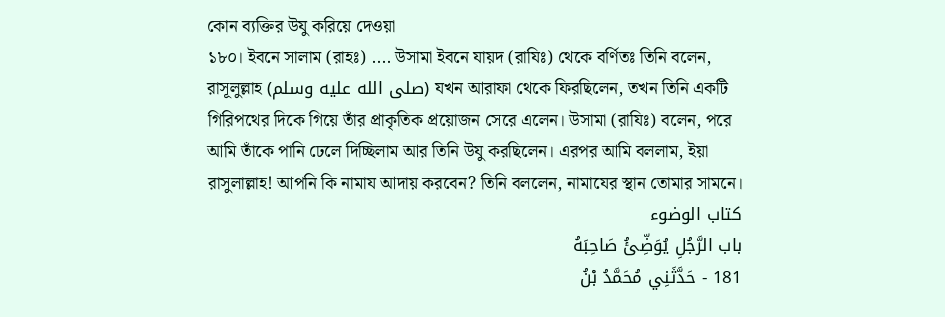কোন ব্যক্তির উযু করিয়ে দেওয়া
১৮০। ইবনে সালাম (রাহঃ) .... উসামা ইবনে যায়দ (রাযিঃ) থেকে বর্ণিতঃ তিনি বলেন, রাসূলুল্লাহ (صلى الله عليه وسلم) যখন আরাফা থেকে ফিরছিলেন, তখন তিনি একটি গিরিপথের দিকে গিয়ে তাঁর প্রাকৃতিক প্রয়োজন সেরে এলেন। উসামা (রাযিঃ) বলেন, পরে আমি তাঁকে পানি ঢেলে দিচ্ছিলাম আর তিনি উযু করছিলেন। এরপর আমি বললাম, ইয়া রাসুলাল্লাহ! আপনি কি নামায আদায় করবেন? তিনি বললেন, নামাযের স্থান তোমার সামনে।
كتاب الوضوء
باب الرَّجُلِ يُوَضِّئُ صَاحِبَهُ
181 - حَدَّثَنِي مُحَمَّدُ بْنُ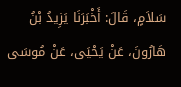سَلاَمٍ، قَالَ: أَخْبَرَنَا يَزِيدُ بْنُ هَارُونَ، عَنْ يَحْيَى، عَنْ مُوسَى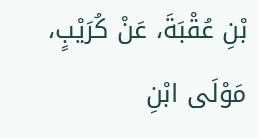بْنِ عُقْبَةَ، عَنْ كُرَيْبٍ، مَوْلَى ابْنِ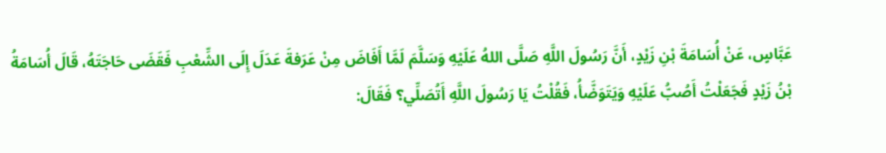عَبَّاسٍ، عَنْ أُسَامَةَ بْنِ زَيْدٍ، أَنَّ رَسُولَ اللَّهِ صَلَّى اللهُ عَلَيْهِ وَسَلَّمَ لَمَّا أَفَاضَ مِنْ عَرَفةَ عَدَلَ إِلَى الشِّعْبِ فَقَضَى حَاجَتَهُ، قَالَ أُسَامَةُ بْنُ زَيْدٍ فَجَعَلْتُ أَصُبُّ عَلَيْهِ وَيَتَوَضَّأُ، فَقُلْتُ يَا رَسُولَ اللَّهِ أَتُصَلِّي؟ فَقَالَ: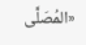«المُصَلَّى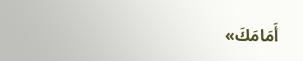أَمَامَكَ»